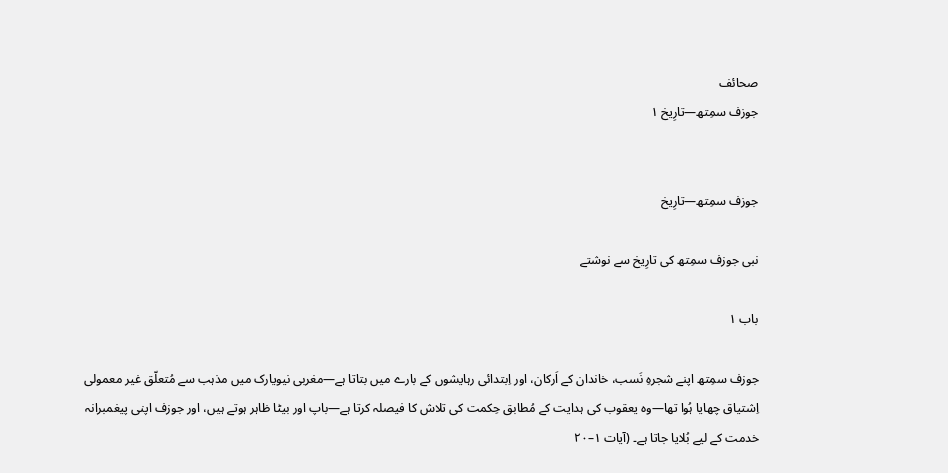صحائف
جوزف سمِتھ—تارِیخ ۱


جوزف سمِتھ—تارِیخ

نبی جوزف سمِتھ کی تارِیخ سے نوشتے

باب ۱

جوزف سمِتھ اپنے شجرہِ نَسب، خاندان کے اَرکان، اور اِبتدائی رہایشوں کے بارے میں بتاتا ہے—مغربی نیویارک میں مذہب سے مُتعلّق غیر معمولی اِشتیاق چھایا ہُوا تھا—وہ یعقوب کی ہدایت کے مُطابق حِکمت کی تلاش کا فیصلہ کرتا ہے—باپ اور بیٹا ظاہر ہوتے ہیں، اور جوزف اپنی پیغمبرانہ خدمت کے لیے بُلایا جاتا ہے۔ (آیات ۱–۲۰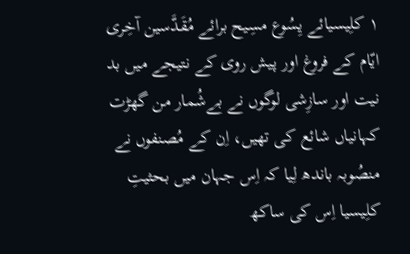۱ کلِیسیائے یِسُوع مسِیح برائے مُقَدَّسین آخِری ایّام کے فروغ اور پیش روی کے نتیجے میں بد نیت اور سازِشی لوگوں نے بےشُمار من گھڑت کہانیاں شائع کی تھیں، اِن کے مُصنفوں نے منصُوبہ باندھ لِیا کہ اِس جہان میں بحثیتِ کلِیسیا اِس کی ساکھ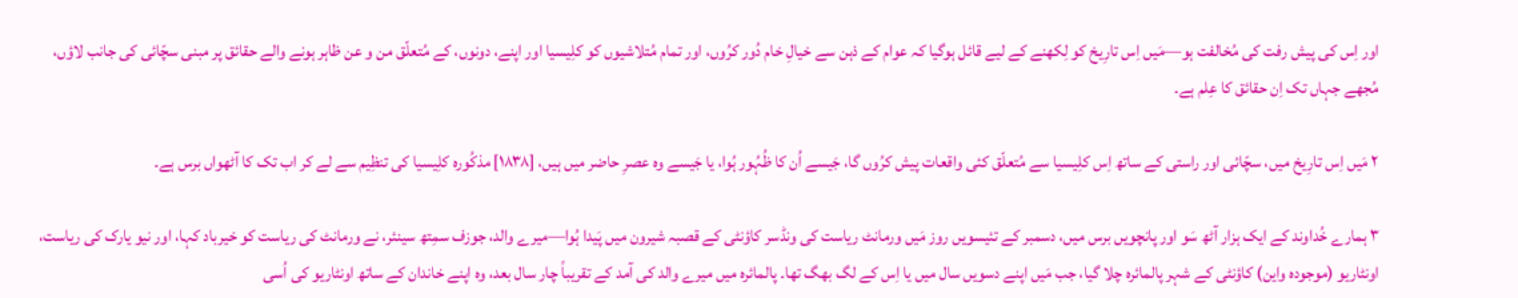اور اِس کی پیش رفت کی مُخالفت ہو—مَیں اِس تارِیخ کو لِکھنے کے لیے قائل ہوگیا کہ عوام کے ذہن سے خیالِ خام دُور کرُوں، اور تمام مُتلاشیوں کو کلِیسیا اور اپنے، دونوں، کے مُتعلّق من و عن ظاہر ہونے والے حقائق پر مبنی سچّائی کی جانب لاؤں، مُجھے جہاں تک اِن حقائق کا عِلم ہے۔

۲ مَیں اِس تارِیخ میں، سچّائی اور راستی کے ساتھ اِس کلِیسیا سے مُتعلّق کئی واقعات پیش کرُوں گا، جَیسے اُن کا ظُہُور ہُوا، یا جَیسے وہ عصرِ حاضر میں ہیں، [۱۸۳۸] مذکُورہ کلِیسیا کی تنظِیم سے لے کر اب تک کا آٹھواں برس ہے۔

۳ ہمارے خُداوند کے ایک ہزار آٹھ سَو اور پانچویں برس میں، دسمبر کے تئیسویں روز مَیں ورمانٹ ریاست کی ونڈسر کاؤنٹی کے قصبہ شیرون میں پَیدا ہُوا—میرے والد، جوزف سمِتھ سینئر، نے ورمانٹ کی ریاست کو خیرباد کہا، اور نیو یارک کی ریاست، اونٹاریو (موجودہ واین) کاؤنٹی کے شہر پالمائرہ چلا گیا، جب مَیں اپنے دسویں سال میں یا اِس کے لگ بھگ تھا۔ پالمائرہ میں میرے والد کی آمد کے تقریباً چار سال بعد، وہ اپنے خاندان کے ساتھ اونٹاریو کی اُسی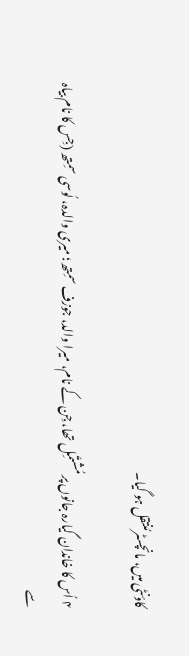کاؤنٹی میں، مانچسٹر مُنتقل ہو گیا۔

۴ اُس کا خاندان گیارہ جانوں پر مُشتَمِل تھا، جِن کے نام، میرا والد، جوزف سمِتھ؛ میری والدہ، لُوسی سمِتھ (جِس کا نام بیاہ سے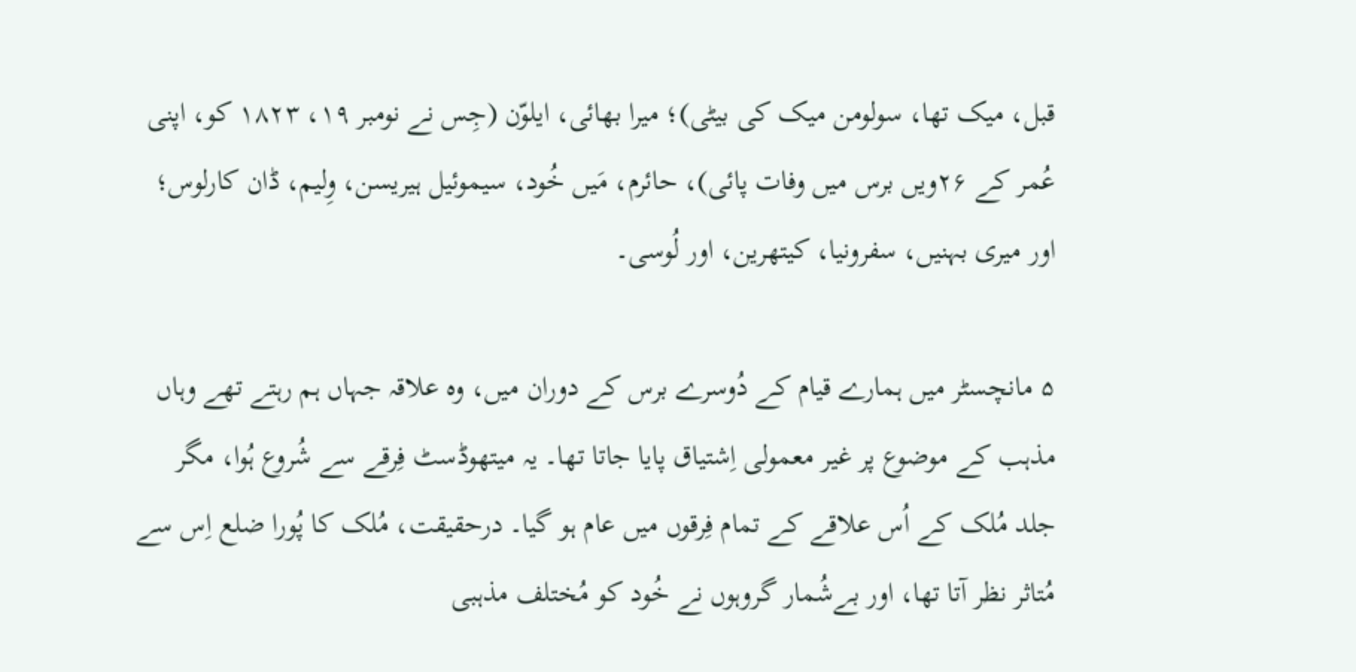قبل، میک تھا، سولومن میک کی بیٹی)؛ میرا بھائی، ایلوّن (جِس نے نومبر ۱۹، ۱۸۲۳ کو، اپنی عُمر کے ۲۶ویں برس میں وفات پائی)، حائرم، مَیں خُود، سیموئیل ہیریسن، وِلیم، ڈان کارلوس؛ اور میری بہنیں، سفرونیا، کیتھرین، اور لُوسی۔

۵ مانچسٹر میں ہمارے قیام کے دُوسرے برس کے دوران میں، وہ علاقہ جہاں ہم رہتے تھے وہاں مذہب کے موضوع پر غیر معمولی اِشتیاق پایا جاتا تھا۔ یہ میتھوڈسٹ فِرقے سے شُروع ہُوا، مگر جلد مُلک کے اُس علاقے کے تمام فِرقوں میں عام ہو گیا۔ درحقیقت، مُلک کا پُورا ضلع اِس سے مُتاثر نظر آتا تھا، اور بےشُمار گروہوں نے خُود کو مُختلف مذہبی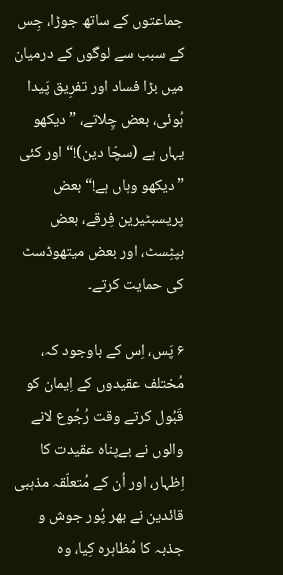جماعتوں کے ساتھ جوڑا، جِس کے سبب سے لوگوں کے درمیان میں بڑا فساد اور تفرِیق پَیدا ہُوئی، بعض چِلاتے، ”دیکھو یہاں ہے (سچّا دین)!“ اور کئی ”دیکھو وہاں ہے!“ بعض پریسبٹیرین فِرقے، بعض بپٹِسٹ، اور بعض میتھوڈسٹ کی حمایت کرتے۔

۶ پَس، اِس کے باوجود کہ، مُختلف عقیدوں کے اِیمان کو قَبُول کرتے وقت رُجُوع لانے والوں نے بےپناہ عقیدت کا اِظہار، اور اُن کے مُتعلّقہ مذہبی قائدین نے بھر پُور جوش و جذبہ کا مُظاہرہ کِیا، وہ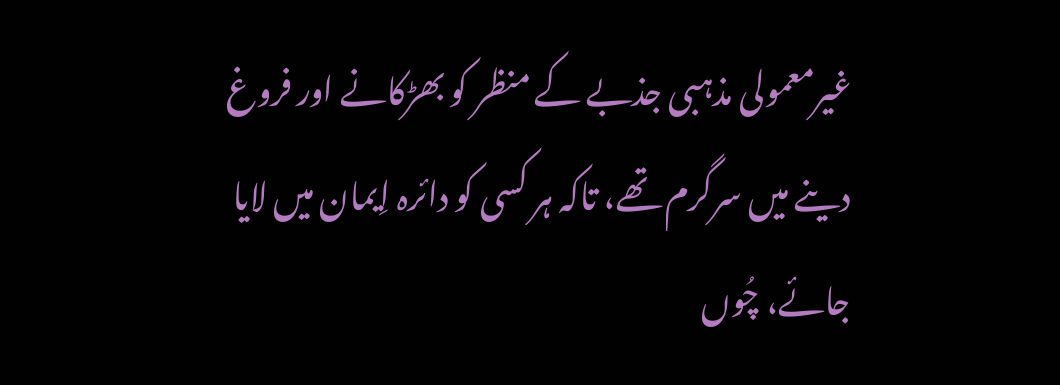غیرمعمولی مذہبی جذبے کے منظر کو بھڑکانے اور فروغ دینے میں سرگرم تھے، تاکہ ہر کسی کو دائرہ اِیمان میں لایا جائے، چُوں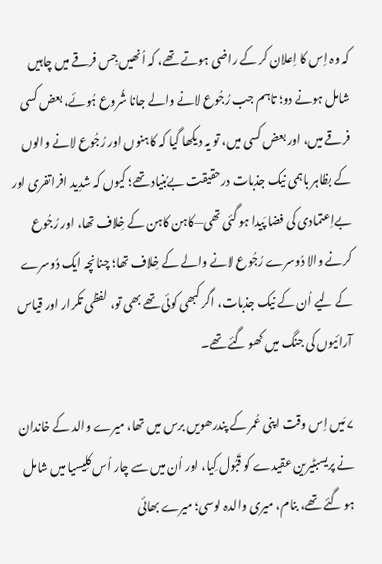کہ وہ اِس کا اِعلان کر کے راضی ہوتے تھے، کہ اُنھیں جِس فرقے میں چاہیں شامل ہونے دو؛ تاہم جب رُجُوع لانے والے جانا شُروع ہُوئے، بعض کسی فرقے میں، اور بعض کسی میں، تو یہ دیکھا گیا کہ کاہنوں اور رُجُوع لانے والوں کے بظاہر باہمی نیک جذبات درحقیقت بےبُنیاد تھے؛ کیوں کہ شدِید افراتفری اور بےاِعتمادی کی فضا پَیدا ہو گئی تھی—کاہن کاہن کے خِلاف تھا، اور رُجُوع کرنے والا دُوسرے رُجُوع لانے والے کے خِلاف تھا؛ چنانچہ ایک دُوسرے کے لیے اُن کے نیک جذبات، اگر کبھی کوئی تھے بھی تو، لفظی تکرار اور قیاس آرائیوں کی جنگ میں کھو گئے تھے۔

۷ مَیں اِس وقت اپنی عُمر کے پندرھویں برس میں تھا، میرے والد کے خاندان نے پریسبٹیرین عقیدے کو قَبُول کِیا، اور اُن میں سے چار اُس کلِیسیا میں شامل ہو گئے تھے، بنام، میری والدہ لوسی؛ میرے بھائی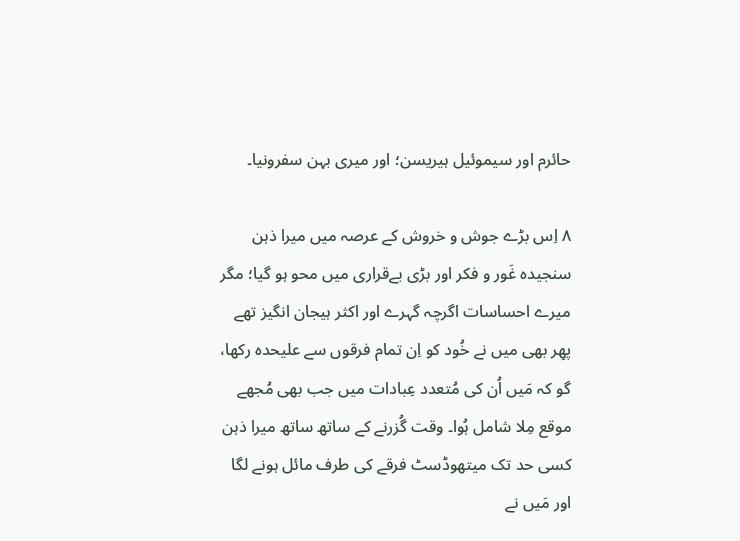حائرم اور سیموئیل ہیریسن؛ اور میری بہن سفرونیا۔

۸ اِس بڑے جوش و خروش کے عرصہ میں میرا ذہن سنجیدہ غَور و فکر اور بڑی بےقراری میں محو ہو گیا؛ مگر میرے احساسات اگرچہ گہرے اور اکثر ہیجان انگیز تھے پھِر بھی میں نے خُود کو اِن تمام فرقوں سے علیحدہ رکھا، گو کہ مَیں اُن کی مُتعدد عِبادات میں جب بھی مُجھے موقع مِلا شامل ہُوا۔ وقت گُزرنے کے ساتھ ساتھ میرا ذہن کسی حد تک میتھوڈسٹ فرقے کی طرف مائل ہونے لگا اور مَیں نے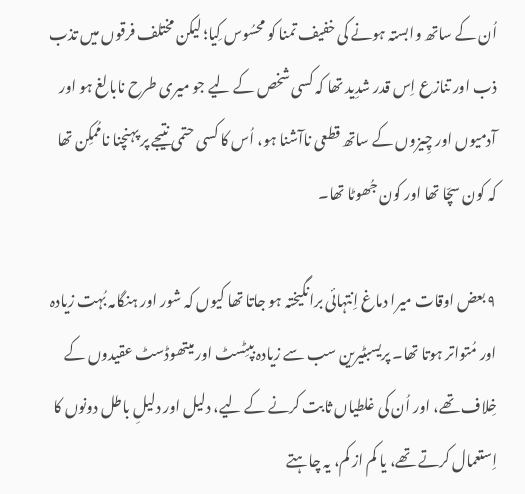اُن کے ساتھ وابستہ ہونے کی خفیف تمنا کو محسُوس کِیا؛ لیکن مختلف فرقوں میں تذب ذب اور تنازع اِس قدر شدِید تھا کہ کسی شخص کے لیے جو میری طرح نابالغ ہو اور آدمیوں اور چِیزوں کے ساتھ قطعی ناآشنا ہو، اُس کا کسی حتمی نتیجے پر پہنچنا نامُمکِن تھا کہ کون سچّا تھا اور کون جُھوٹا تھا۔

۹ بعض اوقات میرا دماغ اِنتہائی برانگیختہ ہو جاتا تھا کیوں کہ شور اور ہنگامہ بُہت زیادہ اور مُتواتر ہوتا تھا۔ پریسبٹیرین سب سے زیادہ بپٹِسٹ اور میتھوڈسٹ عقیدوں کے خِلاف تھے، اور اُن کی غلطیاں ثابت کرنے کے لیے، دلیل اور دلیلِ باطل دونوں کا اِستعمال کرتے تھے، یا کم از کم، یہ چاہتے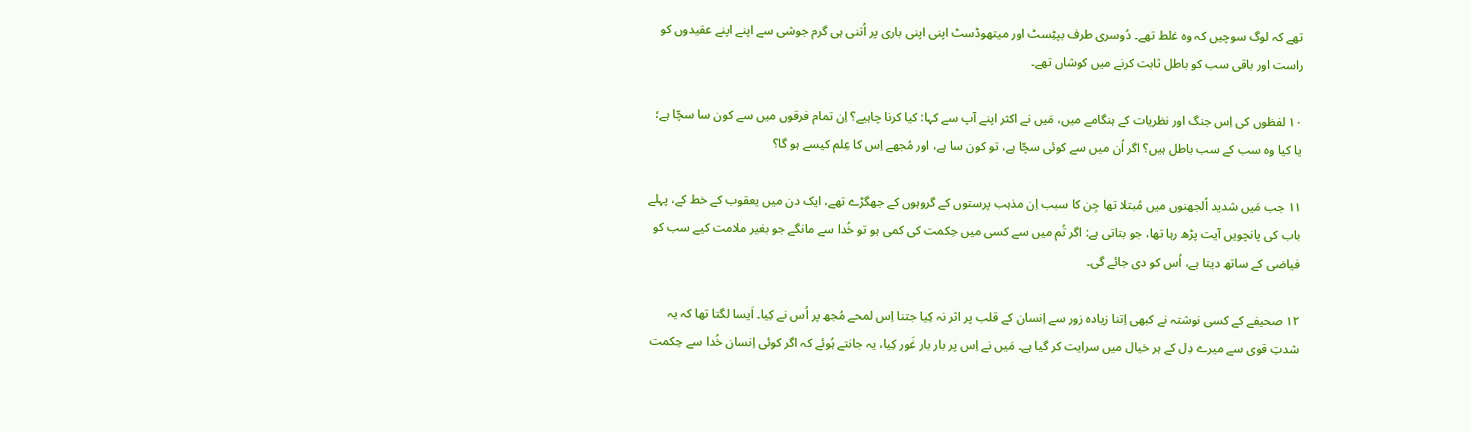تھے کہ لوگ سوچیں کہ وہ غلط تھے۔ دُوسری طرف بپٹِسٹ اور میتھوڈسٹ اپنی اپنی باری پر اُتنی ہی گرم جوشی سے اپنے اپنے عقیدوں کو راست اور باقی سب کو باطل ثابت کرنے میں کوشاں تھے۔

۱۰ لفظوں کی اِس جنگ اور نظریات کے ہنگامے میں، مَیں نے اکثر اپنے آپ سے کہا: کیا کرنا چاہیے؟ اِن تمام فرقوں میں سے کون سا سچّا ہے؛ یا کیا وہ سب کے سب باطل ہیں؟ اگر اُن میں سے کوئی سچّا ہے، تو کون سا ہے، اور مُجھے اِس کا عِلم کیسے ہو گا؟

۱۱ جب مَیں شدید اُلجھنوں میں مُبتلا تھا جِن کا سبب اِن مذہب پرستوں کے گروہوں کے جھگڑے تھے، ایک دن میں یعقوب کے خط کے، پہلے باب کی پانچویں آیت پڑھ رہا تھا، جو بتاتی ہے: اگر تُم میں سے کسی میں حِکمت کی کمی ہو تو خُدا سے مانگے جو بغیر ملامت کیے سب کو فیاضی کے ساتھ دیتا ہے، اُس کو دی جائے گی۔

۱۲ صحیفے کے کسی نوشتہ نے کبھی اِتنا زیادہ زور سے اِنسان کے قلب پر اثر نہ کِیا جتنا اِس لمحے مُجھ پر اُس نے کِیا۔ اَیسا لگتا تھا کہ یہ شدتِ قوی سے میرے دِل کے ہر خیال میں سرایت کر گیا ہے۔ مَیں نے اِس پر بار بار غَور کِیا، یہ جانتے ہُوئے کہ اگر کوئی اِنسان خُدا سے حِکمت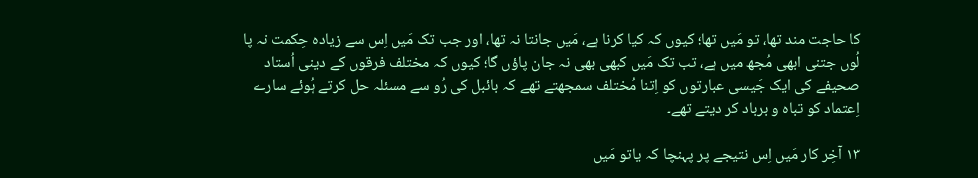کا حاجت مند تھا، تو مَیں تھا؛ کیوں کہ کیا کرنا ہے، مَیں جانتا نہ تھا، اور جب تک مَیں اِس سے زیادہ حِکمت نہ پا لُوں جتنی ابھی مُجھ میں ہے، تب تک مَیں کبھی بھی نہ جان پاؤں گا؛ کیوں کہ مختلف فرقوں کے دینی اُستاد صحیفے کی ایک جَیسی عبارتوں کو اِتنا مُختلف سمجھتے تھے کہ بائبل کی رُو سے مسئلہ حل کرتے ہُوئے سارے اِعتماد کو تباہ و برباد کر دیتے تھے۔

۱۳ آخِر کار مَیں اِس نتیجے پر پہنچا کہ یاتو مَیں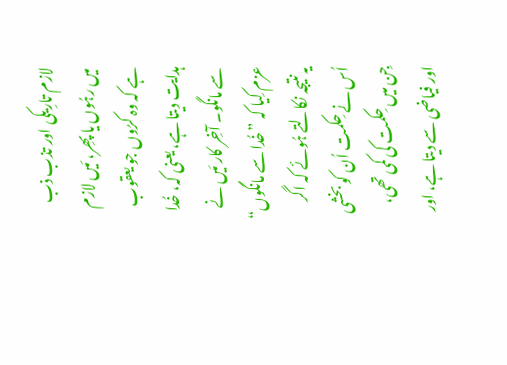لازم تارِیکی اور تذب ذب میں رہُوں یا پھِر، مَیں لازم ہے کہ وہ کرُوں جو یعقوب ہدایت دیتا ہے، یعنی کہ، خُدا سے مانگو۔ آخِر کار مَیں نے عزم کِیا کہ ”خُدا سے مانگوں“ یہ نتیجہ نکالتے ہُوئے کہ اگر اُس نے حِکمت اُن کو بخشی جِن میں حِکمت کی کمی تھی، اور فیاضی سے دیتا ہے، اور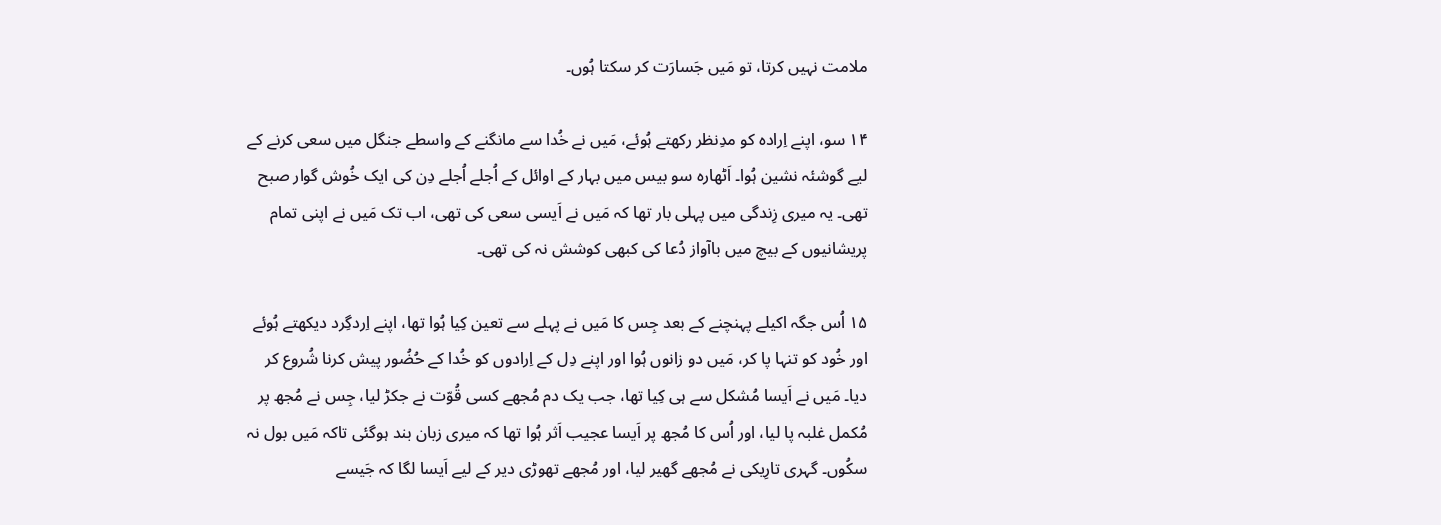ملامت نہیں کرتا، تو مَیں جَسارَت کر سکتا ہُوں۔

۱۴ سو، اپنے اِرادہ کو مدِنظر رکھتے ہُوئے، مَیں نے خُدا سے مانگنے کے واسطے جنگل میں سعی کرنے کے لیے گوشئہ نشین ہُوا۔ اَٹھارہ سو بیس میں بہار کے اوائل کے اُجلے اُجلے دِن کی ایک خُوش گوار صبح تھی۔ یہ میری زِندگی میں پہلی بار تھا کہ مَیں نے اَیسی سعی کی تھی، اب تک مَیں نے اپنی تمام پریشانیوں کے بیچ میں باآواز دُعا کی کبھی کوشش نہ کی تھی۔

۱۵ اُس جگہ اکیلے پہنچنے کے بعد جِس کا مَیں نے پہلے سے تعین کِیا ہُوا تھا، اپنے اِردگِرد دیکھتے ہُوئے اور خُود کو تنہا پا کر، مَیں دو زانوں ہُوا اور اپنے دِل کے اِرادوں کو خُدا کے حُضُور پیش کرنا شُروع کر دیا۔ مَیں نے اَیسا مُشکل سے ہی کِیا تھا، جب یک دم مُجھے کسی قُوّت نے جکڑ لیا، جِس نے مُجھ پر مُکمل غلبہ پا لیا، اور اُس کا مُجھ پر اَیسا عجیب اَثر ہُوا تھا کہ میری زبان بند ہوگئی تاکہ مَیں بول نہ سکُوں۔ گہری تارِیکی نے مُجھے گھیر لیا، اور مُجھے تھوڑی دیر کے لیے اَیسا لگا کہ جَیسے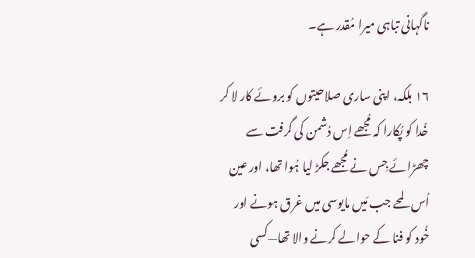ناگہانی تباہی میرا مُقدر ہے۔

۱۶ بلکہ، اپنی ساری صلاحیتوں کو بروئے کار لا کر خُدا کو پُکارا کہ مُجھے اِس دُشمن کی گرفت سے چھڑائے جِس نے مُجھے جکڑ لیا ہُوا تھا، اور عین اُس لمحے جب مَیں مایوسی میں غرق ہونے اور خُود کو فنا کے حوالے کرنے والا تھا—کسی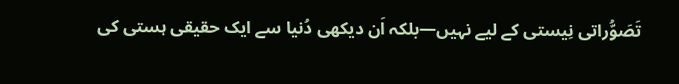تَصَوُّراتی نِیستی کے لیے نہیں—بلکہ اَن دیکھی دُنیا سے ایک حقیقی ہستی کی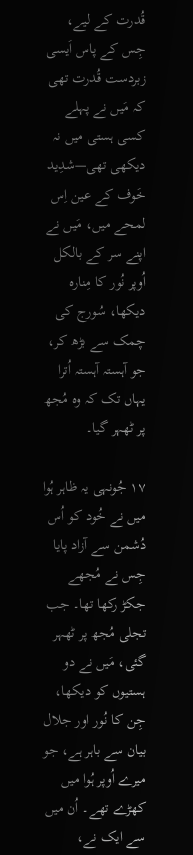قُدرت کے لیے، جِس کے پاس اَیسی زبردست قُدرت تھی کہ مَیں نے پہلے کسی ہستی میں نہ دیکھی تھی—شدِید خَوف کے عین اِس لمحے میں، مَیں نے اپنے سر کے بالکل اُوپر نُور کا مِنارہ دیکھا، سُورج کی چمک سے بڑھ کر، جو آہستہ آہستہ اُترا یہاں تک کہ وہ مُجھ پر ٹھہر گیا۔

۱۷ جُونہی یہ ظاہر ہُوا میں نے خُود کو اُس دُشمن سے آزاد پایا جِس نے مُجھے جکڑ رکھا تھا۔ جب تجلی مُجھ پر ٹھہر گئی، مَیں نے دو ہستیوں کو دیکھا، جِن کا نُور اور جلال بیان سے باہر ہے، جو میرے اُوپر ہُوا میں کھڑے تھے۔ اُن میں سے ایک نے،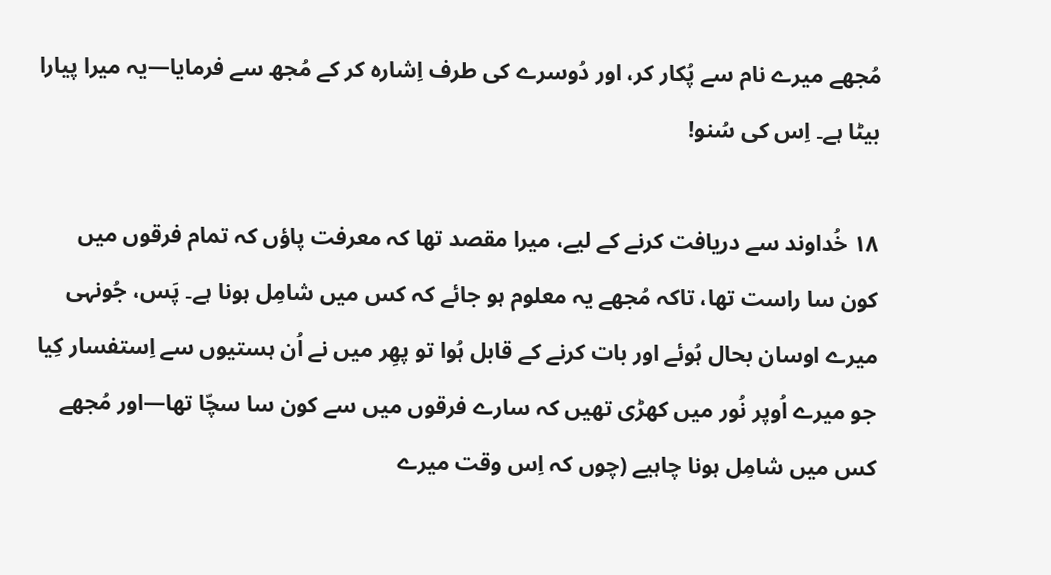مُجھے میرے نام سے پُکار کر، اور دُوسرے کی طرف اِشارہ کر کے مُجھ سے فرمایا—یہ میرا پیارا بیٹا ہے۔ اِس کی سُنو!

۱۸ خُداوند سے دریافت کرنے کے لیے، میرا مقصد تھا کہ معرفت پاؤں کہ تمام فرقوں میں کون سا راست تھا، تاکہ مُجھے یہ معلوم ہو جائے کہ کس میں شامِل ہونا ہے۔ پَس، جُونہی میرے اوسان بحال ہُوئے اور بات کرنے کے قابل ہُوا تو پھِر میں نے اُن ہستیوں سے اِستفسار کِیا جو میرے اُوپر نُور میں کھڑی تھیں کہ سارے فرقوں میں سے کون سا سچّا تھا—اور مُجھے کس میں شامِل ہونا چاہیے (چوں کہ اِس وقت میرے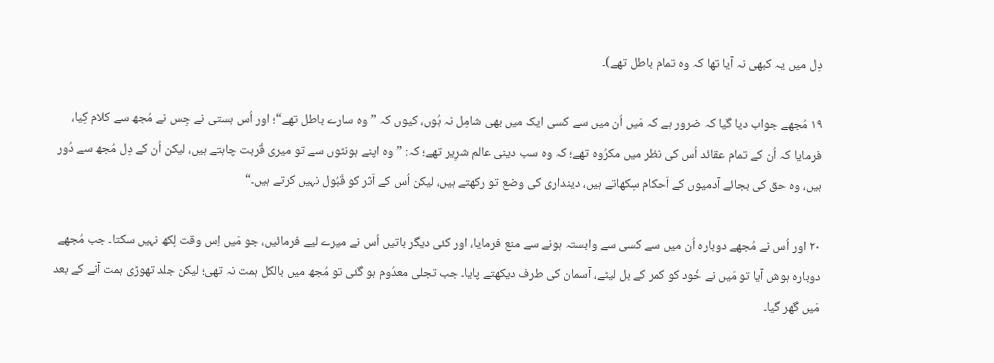دِل میں یہ کبھی نہ آیا تھا کہ وہ تمام باطل تھے)۔

۱۹ مُجھے جواب دیا گیا کہ ضرور ہے کہ مَیں اُن میں سے کسی ایک میں بھی شامِل نہ ہُوں، کیوں کہ ”وہ سارے باطل تھے“؛ اور اُس ہستی نے جِس نے مُجھ سے کلام کِیا، فرمایا کہ اُن کے تمام عقائد اُس کی نظر میں مکرُوہ تھے؛ کہ وہ سب دینی عالم شرِیر تھے؛ کہ: ”وہ اپنے ہونٹوں سے تو میری قُربت چاہتے ہیں، لیکن اُن کے دِل مُجھ سے دُور ہیں، وہ حق کی بجائے آدمیوں کے اَحکام سِکھاتے ہیں، دینداری کی وضع تو رکھتے ہیں، لیکن اُس کے اَثر کو قَبُول نہیں کرتے ہیں۔“

۲۰ اور اُس نے مُجھے دوبارہ اُن میں سے کسی سے وابستہ ہونے سے منع فرمایا، اور کئی دیگر باتیں اُس نے میرے لیے فرمائیں، جو مَیں اِس وقت لِکھ نہیں سکتا۔ جب مُجھے دوبارہ ہوش آیا تو مَیں نے خُود کو کمر کے بل لیٹے، آسمان کی طرف دیکھتے پایا۔ جب تجلی معدُوم ہو گئی تو مُجھ میں بالکل ہمت نہ تھی؛ لیکن جلد تھوڑی ہمت آنے کے بعد مَیں گھر گیا۔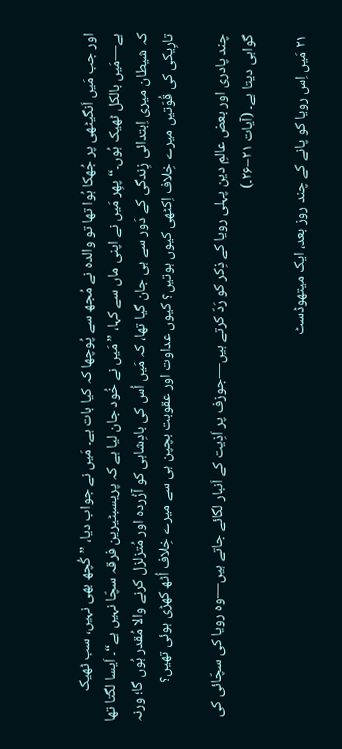اور جب مَیں اَنگیٹھی پر جُھکا ہُوا تھا تو والدہ نے مُجھ سے پُوچھا کہ کیا بات ہے۔ مَیں نے جواب دیا، ”کُچھ بھی نہیں، سب ٹھیک ہے—مَیں بالکل ٹھیک ہُوں۔“ پھِر مَیں نے اپنی ماں سے کہا، ”مَیں نے خُود جان لیا ہے کہ پریسبٹیرین فرقہ سچّا نہیں ہے“۔ اَیسا لگتا تھا کہ شیطان میری اِبتدائی زِندگی کے دَور سے ہی جان گیا تھا، کہ مَیں اُس کی بادِشاہی کو آزُردہ اور مُتزلزل کرنے والا مُقدر ہُوں گا؛ ورنہ تارِیکی کی قُوّتیں میرے خِلاف اِکٹھی کیوں ہوتیں؟ کیوں عداوت اور عقوبت بچپن ہی سے میرے خِلاف اُٹھ کھڑی ہوئی تھیں؟

چند پادری اور بعض عالمِ دین پہلی رویا کے ذِکر کو رَدّ کرتے ہیں—جوزف پر اَذِیت کے اَنبار لگائے جاتے ہیں—وہ رویا کی سچّائی کی گواہی دیتا ہے۔ (آیات ۲۱–۲۶۔)

۲۱ مَیں اِس رویا کو پانے کے چند روز بعد، ایک میتھوڈسٹ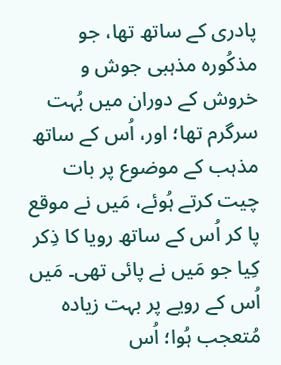پادری کے ساتھ تھا، جو مذکُورہ مذہبی جوش و خروش کے دوران میں بُہت سرگرم تھا؛ اور، اُس کے ساتھ مذہب کے موضوع پر بات چیت کرتے ہُوئے، مَیں نے موقع پا کر اُس کے ساتھ رویا کا ذِکر کِیا جو مَیں نے پائی تھی۔ مَیں اُس کے رویے پر بہت زیادہ مُتعجب ہُوا؛ اُس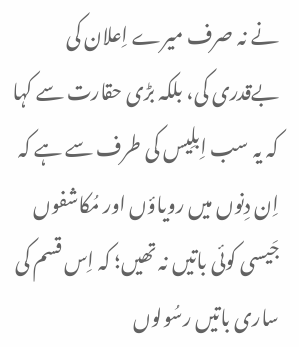نے نہ صرف میرے اِعلان کی بےقدری کی، بلکہ بڑی حقارت سے کہا کہ یہ سب اِبلِیس کی طرف سے ہے کہ اِن دِنوں میں رویاؤں اور مُکاشفوں جَیسی کوئی باتیں نہ تھیں؛ کہ اِس قسم کی ساری باتیں رسُولوں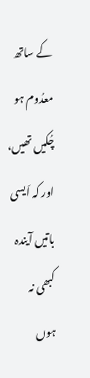کے ساتھ معدُوم ہو چُکیں تھیں، اور کہ اَیسی باتیں آیندہ کبھی نہ ہوں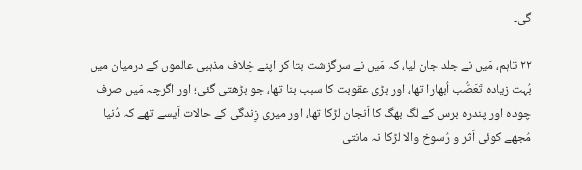گی۔

۲۲ تاہم، مَیں نے جلد جان لیا، کہ مَیں نے سرگزشت بتا کر اپنے خِلاف مذہبی عالموں کے درمیان میں بُہت زیادہ تَعَصُّب اُبھارا تھا، اور بڑی عقوبت کا سبب بنا تھا، جو بڑھتی گئی؛ اور اگرچہ مَیں صرف چودہ اور پندرہ برس کے لگ بھگ کا اَنجان لڑکا تھا، اور میری زِندگی کے حالات اَیسے تھے کہ دُنیا مُجھے کوئی اَثر و رُسوخ والا لڑکا نہ مانتی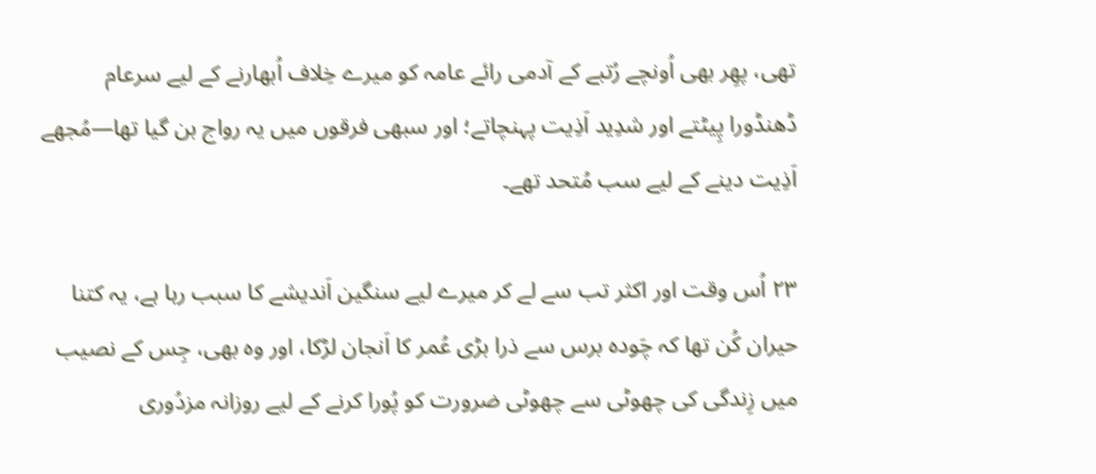تھی، پھِر بھی اُونچے رُتبے کے آدمی رائے عامہ کو میرے خِلاف اُبھارنے کے لیے سرعام ڈھنڈورا پِیٹتے اور شدِید اَذِیت پہنچاتے؛ اور سبھی فرقوں میں یہ رواج بن گیا تھا—مُجھے اَذِیت دینے کے لیے سب مُتحد تھے۔

۲۳ اُس وقت اور اکثر تب سے لے کر میرے لیے سنگین اَندیشے کا سبب رہا ہے، یہ کتنا حیران کُن تھا کہ چَودہ برس سے ذرا بڑی عُمر کا اَنجان لڑکا، اور وہ بھی، جِس کے نصیب میں زِندگی کی چھوٹی سے چھوٹی ضرورت کو پُورا کرنے کے لیے روزانہ مزدُوری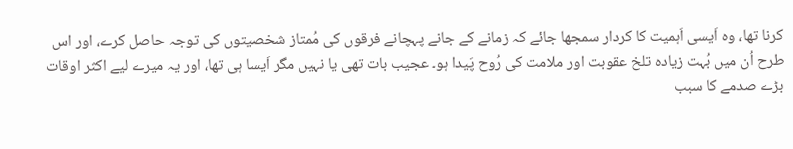کرنا تھا، وہ اَیسی اَہمیت کا کردار سمجھا جائے کہ زمانے کے جانے پہچانے فرقوں کی مُمتاز شخصیتوں کی توجہ حاصل کرے، اور اس طرح اُن میں بُہت زیادہ تلخ عقوبت اور ملامت کی رُوح پَیدا ہو۔ عجیب بات تھی یا نہیں مگر اَیسا ہی تھا، اور یہ میرے لیے اکثر اوقات بڑے صدمے کا سبب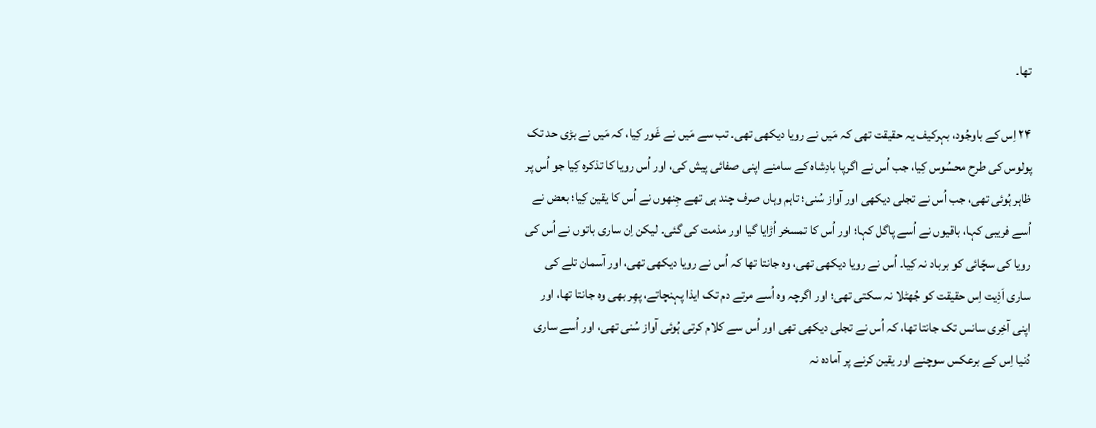تھا۔

۲۴ اِس کے باوجُود، بہرکیف یہ حقیقت تھی کہ مَیں نے رویا دیکھی تھی۔ تب سے مَیں نے غَور کِیا، کہ مَیں نے بڑی حد تک پولوس کی طرح محسُوس کِیا، جب اُس نے اگرپا بادِشاہ کے سامنے اپنی صفائی پیش کی، اور اُس رویا کا تذکرہ کِیا جو اُس پر ظاہر ہُوئی تھی، جب اُس نے تجلی دیکھی اور آواز سُنی؛ تاہم وہاں صرف چند ہی تھے جِنھوں نے اُس کا یقین کِیا؛ بعض نے اُسے فریبی کہا، باقیوں نے اُسے پاگل کہا؛ اور اُس کا تمسخر اُڑایا گیا اور مذمت کی گئی۔ لیکن اِن ساری باتوں نے اُس کی رویا کی سچّائی کو برباد نہ کِیا۔ اُس نے رویا دیکھی تھی، وہ جانتا تھا کہ اُس نے رویا دیکھی تھی، اور آسمان تلے کی ساری اَذِیت اِس حقیقت کو جُھٹلا نہ سکتی تھی؛ اور اگرچہ وہ اُسے مرتے دم تک ایذا پہنچاتے، پھِر بھی وہ جانتا تھا، اور اپنی آخِری سانس تک جانتا تھا، کہ اُس نے تجلی دیکھی تھی اور اُس سے کلام کرتی ہُوئی آواز سُنی تھی، اور اُسے ساری دُنیا اِس کے برعکس سوچنے اور یقین کرنے پر آمادہ نہ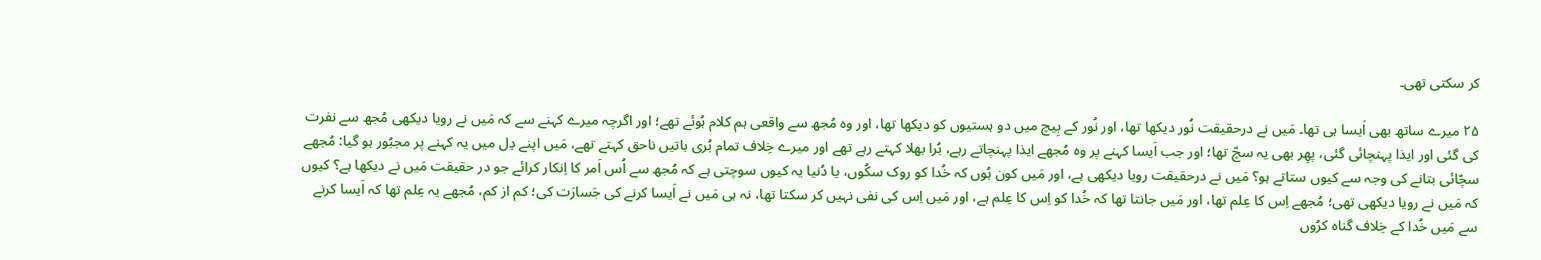کر سکتی تھی۔

۲۵ میرے ساتھ بھی اَیسا ہی تھا۔ مَیں نے درحقیقت نُور دیکھا تھا، اور نُور کے بِیچ میں دو ہستیوں کو دیکھا تھا، اور وہ مُجھ سے واقعی ہم کلام ہُوئے تھے؛ اور اگرچہ میرے کہنے سے کہ مَیں نے رویا دیکھی مُجھ سے نفرت کی گئی اور ایذا پہنچائی گئی، پھِر بھی یہ سچّ تھا؛ اور جب اَیسا کہنے پر وہ مُجھے ایذا پہنچاتے رہے، بُرا بھلا کہتے رہے تھے اور میرے خِلاف تمام بُری باتیں ناحق کہتے تھے، مَیں اپنے دِل میں یہ کہنے پر مجبُور ہو گیا: مُجھے سچّائی بتانے کی وجہ سے کیوں ستاتے ہو؟ مَیں نے درحقیقت رویا دیکھی ہے، اور مَیں کون ہُوں کہ خُدا کو روک سکُوں، یا دُنیا یہ کیوں سوچتی ہے کہ مُجھ سے اُس اَمر کا اِنکار کرائے جو در حقیقت مَیں نے دیکھا ہے؟ کیوں کہ مَیں نے رویا دیکھی تھی؛ مُجھے اِس کا عِلم تھا، اور مَیں جانتا تھا کہ خُدا کو اِس کا عِلم ہے، اور مَیں اِس کی نفی نہیں کر سکتا تھا، نہ ہی مَیں نے اَیسا کرنے کی جَسارَت کی؛ کم از کم، مُجھے یہ عِلم تھا کہ اَیسا کرنے سے مَیں خُدا کے خِلاف گناہ کرُوں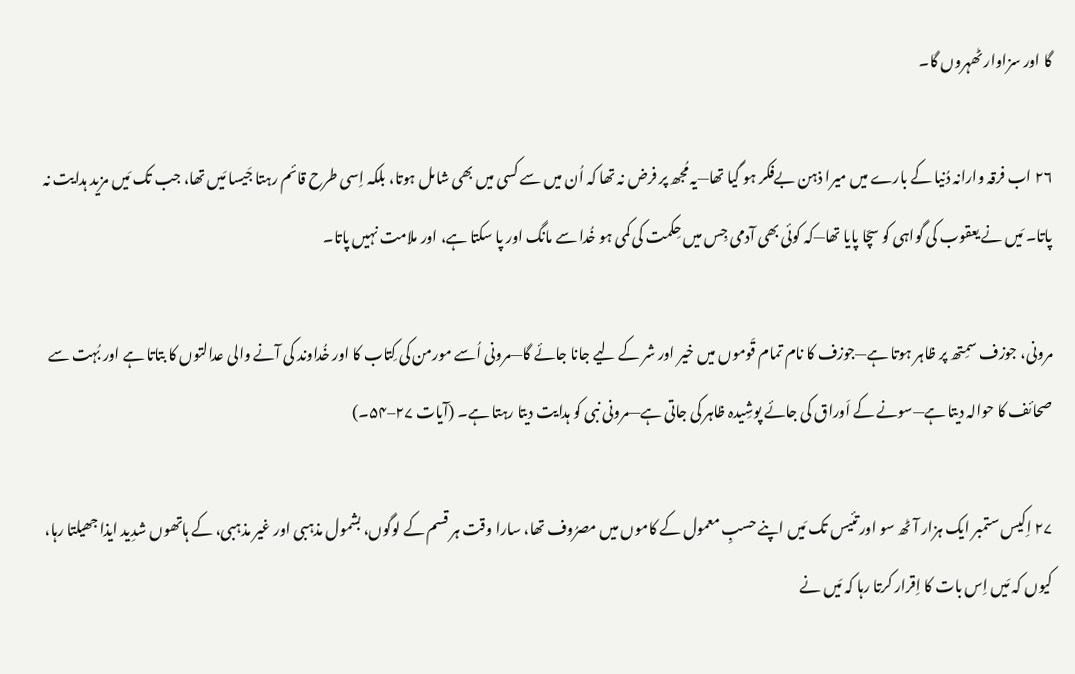گا اور سزاوار ٹھہروں گا۔

۲۶ اب فرقہ وارانہ دُنیا کے بارے میں میرا ذہن بےفکر ہو گیا تھا—یہ مُجھ پر فرض نہ تھا کہ اُن میں سے کسی میں بھی شامل ہوتا، بلکہ اِسی طرح قائم رہتا جَیسا مَیں تھا، جب تک مَیں مزید ہدایت نہ پاتا۔ مَیں نے یعقوب کی گواہی کو سچّا پایا تھا—کہ کوئی بھی آدمی جِس میں حِکمت کی کمی ہو خُدا سے مانگ اور پا سکتا ہے، اور ملامت نہیں پاتا۔

مرونی، جوزف سمِتھ پر ظاہر ہوتا ہے—جوزف کا نام تمام قَوموں میں خیر اور شر کے لیے جانا جائے گا—مرونی اُسے مورمن کی کِتاب کا اور خُداوند کی آنے والی عدالتوں کا بتاتا ہے اور بُہت سے صحائف کا حوالہ دیتا ہے—سونے کے اَوراق کی جائے پوشِیدہ ظاہر کی جاتی ہے—مرونی نبی کو ہدایت دیتا رہتا ہے۔ (آیات ۲۷–۵۴۔)

۲۷ اِکیس ستمبر ایک ہزار آٹھ سو اور تئیس تک مَیں اپنے حسبِ معمول کے کاموں میں مصرُوف تھا، سارا وقت ہر قسم کے لوگوں، بشمول مذہبی اور غیر مذہبی، کے ہاتھوں شدِید ایذا جھیلتا رہا، کیوں کہ مَیں اِس بات کا اِقرار کرتا رہا کہ مَیں نے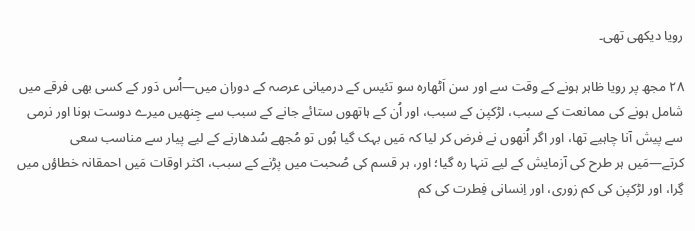رویا دیکھی تھی۔

۲۸ مجھ پر رویا ظاہر ہونے کے وقت سے اور سن اَٹھارہ سو تئیس کے درمیانی عرصہ کے دوران میں—اُس دَور کے کسی بھی فرقے میں شامل ہونے کی ممانعت کے سبب، لڑکپن کے سبب، اور اُن کے ہاتھوں ستائے جانے کے سبب سے جِنھیں میرے دوست ہونا اور نرمی سے پیش آنا چاہیے تھا، اور اگر اُنھوں نے فرض کر لیا کہ مَیں بہک گیا ہُوں تو مُجھے سُدھارنے کے لیے پیار سے مناسب سعی کرتے—مَیں ہر طرح کی آزمایش کے لیے تنہا رہ گیا؛ اور، ہر قسم کی صُحبت میں پڑنے کے سبب، اکثر اوقات مَیں احمقانہ خطاؤں میں گِرا، اور لڑکپن کی کم زوری، اور اِنسانی فِطرت کی کم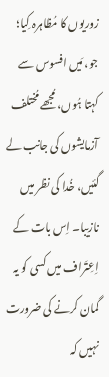زوریوں کا مُظاہرہ کِیا؛ جو، مَیں افسوس سے کہتا ہُوں، مُجھے مُختلف آزمایشوں کی جانب لے گئیں، خُدا کی نظر میں نازیبا۔ اِس بات کے اِعِتَراف میں کسی کو یہ گمان کرنے کی ضرورت نہیں کہ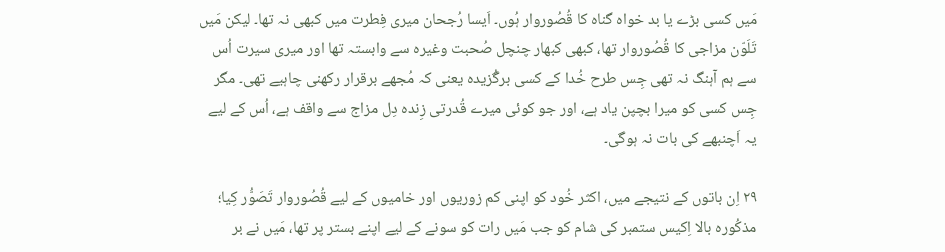مَیں کسی بڑے یا بد خواہ گناہ کا قُصُوروار ہُوں۔ اَیسا رُجحان میری فِطرت میں کبھی نہ تھا۔ لیکن مَیں تَلَوّن مزاجی کا قُصُوروار تھا، کبھی کبھار چنچل صُحبت وغیرہ سے وابستہ تھا اور میری سیرت اُس سے ہم آہنگ نہ تھی جِس طرح خُدا کے کسی برگُزیدہ یعنی کہ مُجھے برقرار رکھنی چاہیے تھی۔ مگر جِس کسی کو میرا بچپن یاد ہے، اور جو کوئی میرے قُدرتی زِندہ دِل مزاج سے واقف ہے، اُس کے لیے یہ اَچنبھے کی بات نہ ہوگی۔

۲۹ اِن باتوں کے نتیجے میں، اکثر خُود کو اپنی کم زوریوں اور خامیوں کے لیے قُصُوروار تَصَوُّر کِیا؛ مذکُورہ بالا اِکیس ستمبر کی شام کو جب مَیں رات کو سونے کے لیے اپنے بستر پر تھا، مَیں نے بر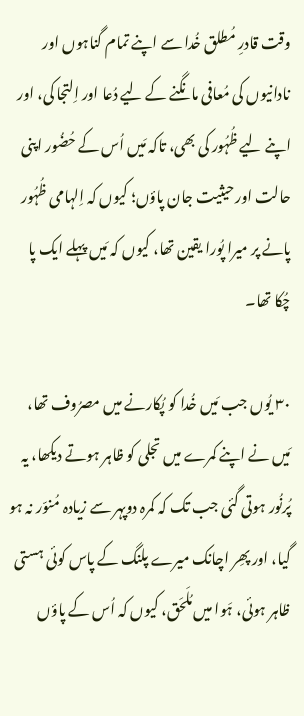وقت قادرِ مُطلق خُدا سے اپنے تمام گناہوں اور نادانیوں کی مُعافی مانگنے کے لیے دُعا اور اِلتجا کی، اور اپنے لیے ظُہُور کی بھی، تاکہ مَیں اُس کے حُضُور اپنی حالت اور حیثیت جان پاؤں؛ کیوں کہ اِلہامی ظُہُور پانے پر میرا پُورا یقین تھا، کیوں کہ مَیں پہلے ایک پا چُکا تھا۔

۳۰ یُوں جب مَیں خُدا کو پُکارنے میں مصرُوف تھا، مَیں نے اپنے کمرے میں تجلی کو ظاہر ہوتے دیکھا، یہ پُرنُور ہوتی گئی جب تک کہ کمرہ دوپہر سے زیادہ مُنوّر نہ ہو گیا، اور پھِر اچانک میرے پلنگ کے پاس کوئی ہستی ظاہر ہوئی، ہَوا میں مُلَحَق، کیوں کہ اُس کے پاؤں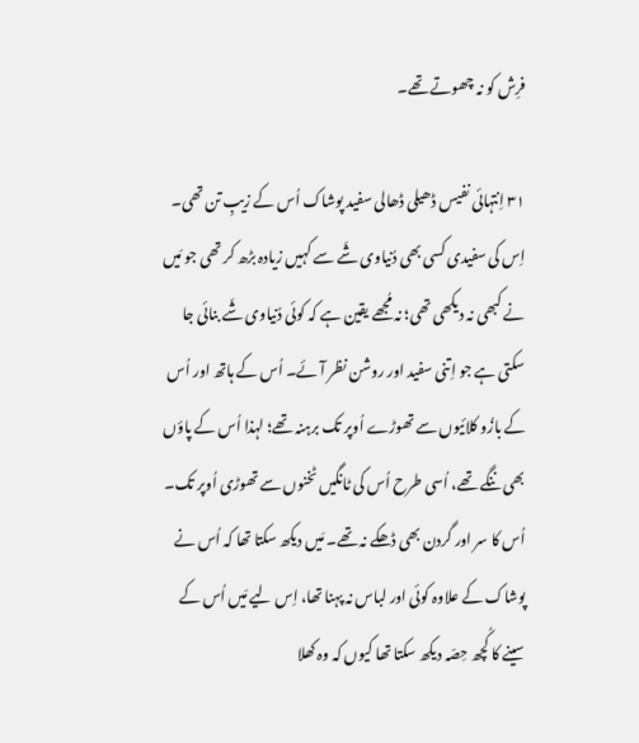فرِش کو نہ چھوتے تھے۔

۳۱ اِنتہائی نفیس ڈھیلی ڈھالی سفید پوشاک اُس کے زیبِ تن تھی۔ اِس کی سفیدی کسی بھی دُنیاوی شَے سے کہیں زیادہ بڑھ کر تھی جو مَیں نے کبھی نہ دیکھی تھی؛ نہ مُجھے یقین ہے کہ کوئی دُنیاوی شَے بنائی جا سکتی ہے جو اِتنی سفید اور روشن نظر آئے۔ اُس کے ہاتھ اور اُس کے بازُو کلائیوں سے تھوڑے اُوپر تک برہنہ تھے؛ لہذا اُس کے پاؤں بھی ننگے تھے، اُسی طرح اُس کی ٹانگیں ٹخنوں سے تھوڑی اُوپر تک۔ اُس کا سر اور گردن بھی ڈھکے نہ تھے۔ مَیں دیکھ سکتا تھا کہ اُس نے پوشاک کے علاوہ کوئی اور لباس نہ پہنا تھا، اِس لیے مَیں اُس کے سینے کا کُچھ حِصّہ دیکھ سکتا تھا کیوں کہ وہ کھلا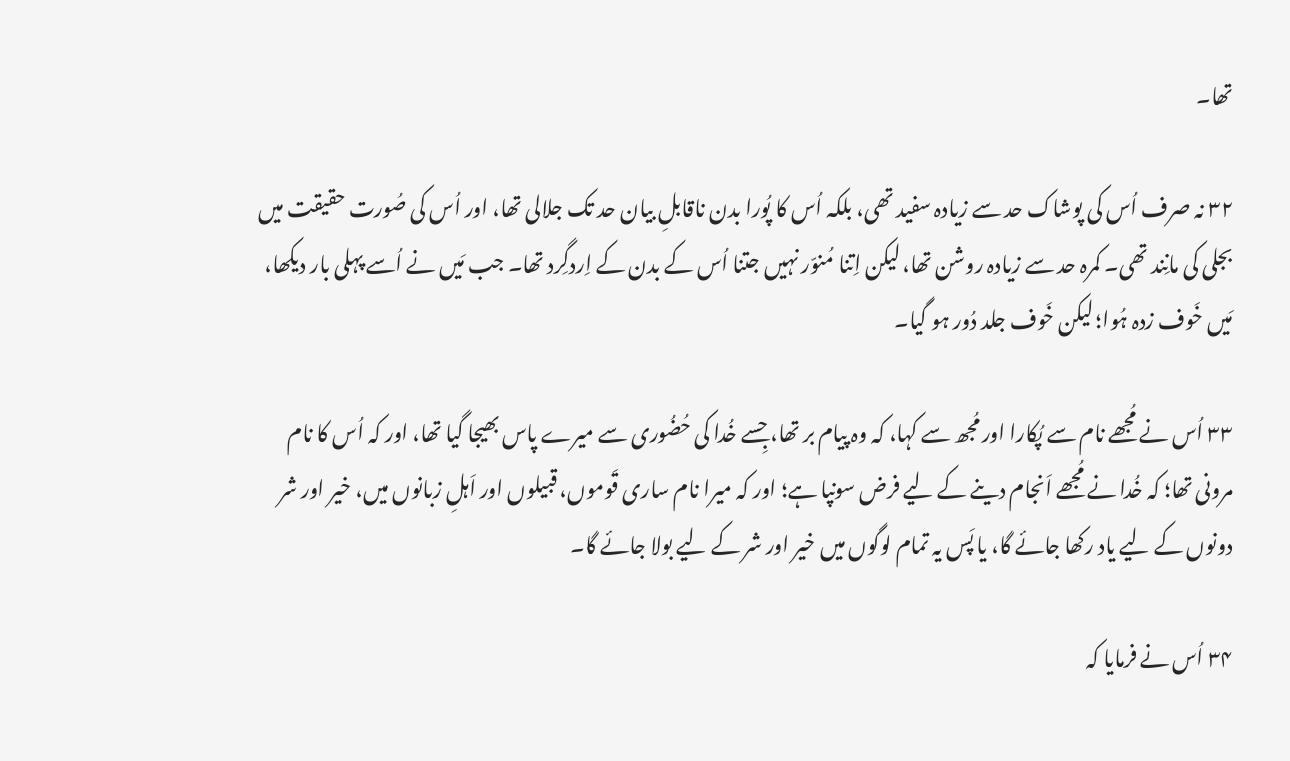تھا۔

۳۲ نہ صرف اُس کی پوشاک حد سے زیادہ سفید تھی، بلکہ اُس کا پُورا بدن ناقابلِ بیان حد تک جلالی تھا، اور اُس کی صُورت حقیقت میں بجلی کی مانِند تھی۔ کمرہ حد سے زیادہ روشن تھا، لیکن اِتنا مُنوّر نہیں جتنا اُس کے بدن کے اِردگِرد تھا۔ جب مَیں نے اُسے پہلی بار دیکھا، مَیں خَوف زدہ ہُوا؛ لیکن خَوف جلد دُور ہو گیا۔

۳۳ اُس نے مُجھے نام سے پُکارا اور مُجھ سے کہا، کہ وہ پیام بر تھا، جِسے خُدا کی حُضُوری سے میرے پاس بھیجا گیا تھا، اور کہ اُس کا نام مرونی تھا؛ کہ خُدا نے مُجھے اَنجام دینے کے لیے فرض سونپا ہے؛ اور کہ میرا نام ساری قَوموں، قبیلوں اور اَہلِ زبانوں میں، خیر اور شر دونوں کے لیے یاد رکھا جائے گا، یا پَس یہ تمام لوگوں میں خیر اور شر کے لیے بولا جائے گا۔

۳۴ اُس نے فرمایا کہ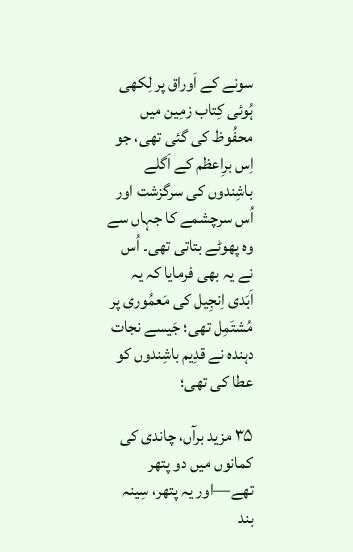سونے کے اَوراق پر لِکھی ہُوئی کِتاب زمِین میں محفُوظ کی گئی تھی، جو اِس برِاعظم کے اَگلے باشِندوں کی سرگزشت اور اُس سرچشمے کا جہاں سے وہ پھوٹے بتاتی تھی۔ اُس نے یہ بھی فرمایا کہ یہ اَبَدی اِنجِیل کی مَعمُوری پر مُشتَمِل تھی؛ جَیسے نجات دہندہ نے قدِیم باشِندوں کو عطا کی تھی؛

۳۵ مزید برآں، چاندی کی کمانوں میں دو پتھر تھے—اور یہ پتھر، سِینہ بند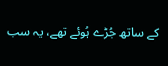کے ساتھ جُڑے ہُوئے تھے، یہ سب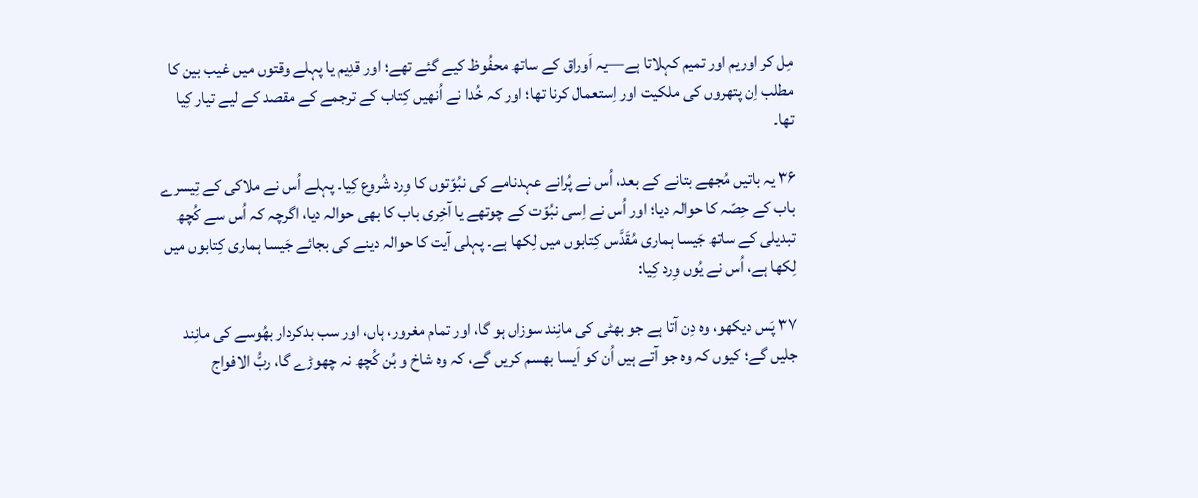مِل کر اوریم اور تمیم کہلاتا ہے—یہ اَوراق کے ساتھ محفُوظ کیے گئے تھے؛ اور قدِیم یا پہلے وقتوں میں غیب بین کا مطلب اِن پتھروں کی ملکیت اور اِستعمال کرنا تھا؛ اور کہ خُدا نے اُنھیں کِتاب کے ترجمے کے مقصد کے لیے تیار کِیا تھا۔

۳۶ یہ باتیں مُجھے بتانے کے بعد، اُس نے پُرانے عہدنامے کی نبُوّتوں کا وِرد شُروع کِیا۔ پہلے اُس نے ملاکی کے تِیسرے باب کے حِصّہ کا حوالہ دیا؛ اور اُس نے اِسی نبُوّت کے چوتھے یا آخِری باب کا بھی حوالہ دیا، اگرچہ کہ اُس سے کُچھ تبدیلی کے ساتھ جَیسا ہماری مُقَدَّس کِتابوں میں لِکھا ہے۔ پہلی آیت کا حوالہ دینے کی بجائے جَیسا ہماری کِتابوں میں لِکھا ہے، اُس نے یُوں وِرد کِیا:

۳۷ پَس دیکھو، وہ دِن آتا ہے جو بھٹی کی مانِند سوزاں ہو گا، اور تمام مغرور، ہاں، اور سب بدکردار بھُوسے کی مانِند جلیں گے؛ کیوں کہ وہ جو آتے ہیں اُن کو اَیسا بھسم کریں گے، کہ وہ شاخ و بُن کُچھ نہ چھوڑے گا، ربُّ الافواج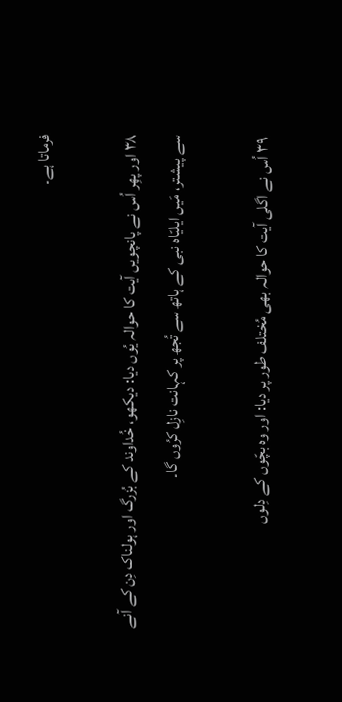فرماتا ہے۔

۳۸ اور پھِر اُس نے پانچویں آیت کا حوالہ یُوں دیا: دیکھو، خُداوند کے بُزرگ اور ہولناک دِن کے آنے سے پیشتر، مَیں ایلیّاہ نبی کے ہاتھ سے تُجھ پر کہانت نازِل کرُوں گا۔

۳۹ اُس نے اگلی آیت کا حوالہ بھی مُختلف طور پر دیا: اور وہ بچّوں کے دِلوں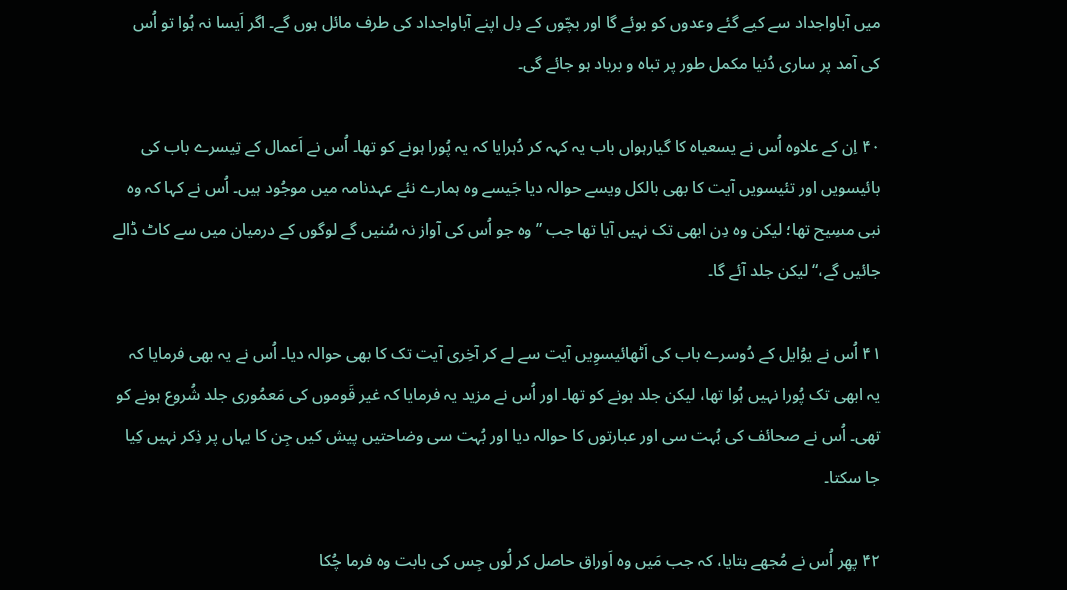میں آباواجداد سے کیے گئے وعدوں کو بوئے گا اور بچّوں کے دِل اپنے آباواجداد کی طرف مائل ہوں گے۔ اگر اَیسا نہ ہُوا تو اُس کی آمد پر ساری دُنیا مکمل طور پر تباہ و برباد ہو جائے گی۔

۴۰ اِن کے علاوہ اُس نے یسعیاہ کا گیارہواں باب یہ کہہ کر دُہرایا کہ یہ پُورا ہونے کو تھا۔ اُس نے اَعمال کے تِیسرے باب کی بائیسویں اور تئیسویں آیت کا بھی بالکل ویسے حوالہ دیا جَیسے وہ ہمارے نئے عہدنامہ میں موجُود ہیں۔ اُس نے کہا کہ وہ نبی مسِیح تھا؛ لیکن وہ دِن ابھی تک نہیں آیا تھا جب ”وہ جو اُس کی آواز نہ سُنیں گے لوگوں کے درمیان میں سے کاٹ ڈالے جائیں گے،“ لیکن جلد آئے گا۔

۴۱ اُس نے یوُایل کے دُوسرے باب کی اَٹھائیسوِیں آیت سے لے کر آخِری آیت تک کا بھی حوالہ دیا۔ اُس نے یہ بھی فرمایا کہ یہ ابھی تک پُورا نہیں ہُوا تھا، لیکن جلد ہونے کو تھا۔ اور اُس نے مزید یہ فرمایا کہ غیر قَوموں کی مَعمُوری جلد شُروع ہونے کو تھی۔ اُس نے صحائف کی بُہت سی اور عبارتوں کا حوالہ دیا اور بُہت سی وضاحتیں پیش کیں جِن کا یہاں پر ذِکر نہیں کِیا جا سکتا۔

۴۲ پھِر اُس نے مُجھے بتایا، کہ جب مَیں وہ اَوراق حاصل کر لُوں جِس کی بابت وہ فرما چُکا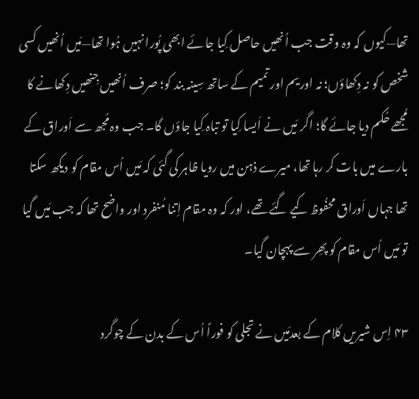تھا—کیوں کہ وہ وقت جب اُنھیں حاصل کِیا جائے ابھی پُورا نہیں ہُوا تھا—مَیں اُنھیں کسی شخص کو نہ دِکھاؤں؛ نہ اوریم اور تمیم کے ساتھ سِینہ بند کو؛ صرف اُنھیں جِنھیں دِکھانے کا مُجھے حُکم دیا جائے گا؛ اگر مَیں نے اَیسا کِیا تو تباہ کِیا جاؤں گا۔ جب وہ مُجھ سے اَوراق کے بارے میں بات کر رہا تھا، میرے ذہن میں رویا ظاہر کی گئی کہ مَیں اُس مقام کو دیکھ سکتا تھا جہاں اَوراق محفُوظ کیے گئے تھے، اور کہ وہ مقام اِتنا مُنفرد اور واضح تھا کہ جب مَیں گیا تو مَیں اُس مقام کو پھِر سے پہچان گیا۔

۴۳ اِس شیریں کلام کے بعدمَیں نے تجلی کو فوراً اُس کے بدن کے چوگرد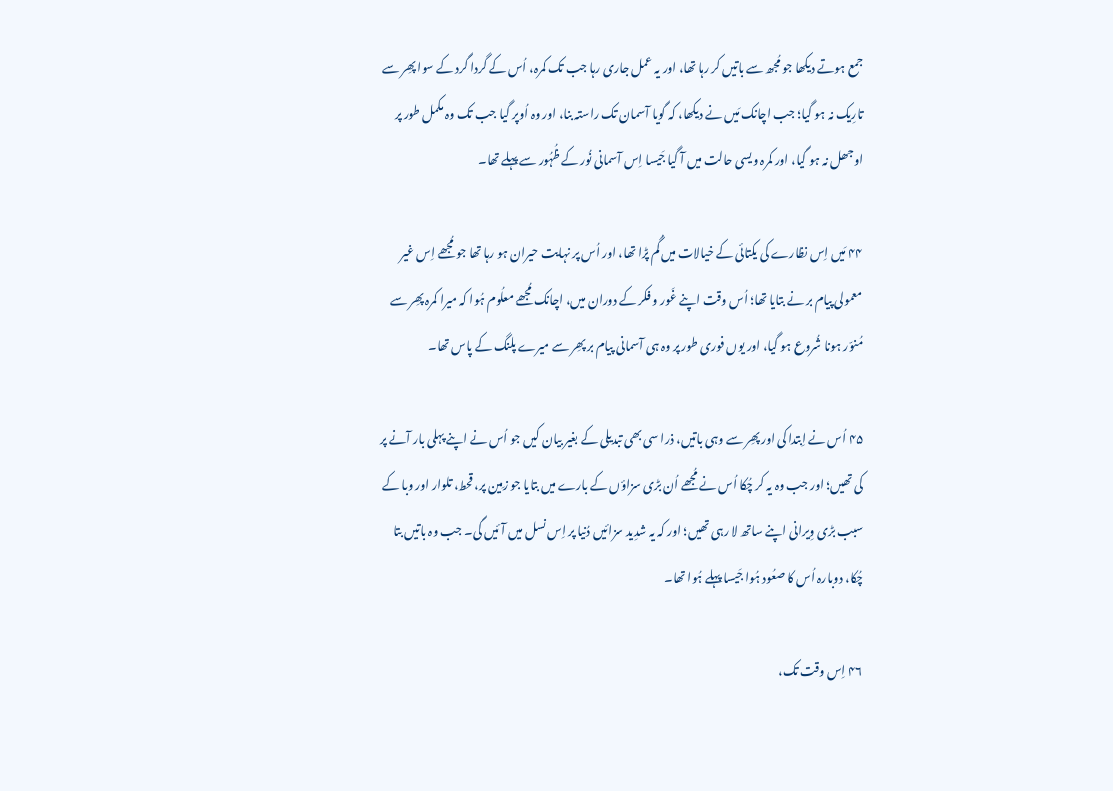جمع ہوتے دیکھا جو مُجھ سے باتیں کر رہا تھا، اور یہ عمل جاری رہا جب تک کمرہ، اُس کے گردا گرد کے سوا پھِر سے تارِیک نہ ہو گیا؛ جب اچانک مَیں نے دیکھا، کہ گویا آسمان تک راستہ بنا، اور وہ اُوپر گیا جب تک وہ مکمل طور پر اوجھل نہ ہو گیا، اور کمرہ ویسی حالت میں آ گیا جَیسا اِس آسمانی نُور کے ظُہُور سے پہلے تھا۔

۴۴ مَیں اِس نظارے کی یکتائی کے خیالات میں گُم پڑا تھا، اور اُس پر نہایت حیران ہو رہا تھا جو مُجھے اِس غیر معمولی پیام بر نے بتایا تھا؛ اُس وقت اپنے غَور و فکر کے دوران میں، اچانک مُجھے معلُوم ہُوا کہ میرا کمرہ پھِر سے مُنوّر ہونا شُروع ہو گیا، اور یوں فوری طور پر وہ ہی آسمانی پیام بر پھِر سے میرے پلنگ کے پاس تھا۔

۴۵ اُس نے اِبتدا کی اور پھِر سے وہی باتیں، ذرا سی بھی تبدیلی کے بغیر بیان کیں جو اُس نے اپنے پہلی بار آنے پر کی تھیں؛ اور جب وہ یہ کر چُکا اُس نے مُجھے اُن بڑی سزاؤں کے بارے میں بتایا جو زمِین پر، قحط، تلوار اور وبا کے سبب بڑی وِیرانی اپنے ساتھ لا رہی تھیں؛ اور کہ یہ شدِید سزائیں دُنیا پر اِس نسل میں آئیں گی۔ جب وہ باتیں بتا چُکا، دوبارہ اُس کا صعُود ہُوا جَیسا پہلے ہُوا تھا۔

۴۶ اِس وقت تک،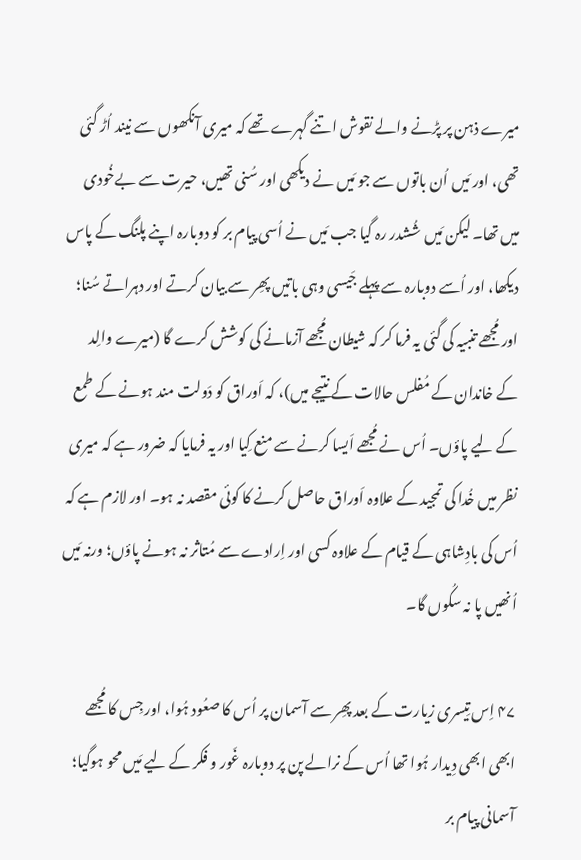میرے ذہن پر پڑنے والے نقوش اتنے گہرے تھے کہ میری آنکھوں سے نیند اُڑ گئی تھی، اور مَیں اُن باتوں سے جو مَیں نے دیکھی اور سُنی تھیں، حیرت سے بےخُودی میں تھا۔ لیکن مَیں شُشدر رہ گیا جب مَیں نے اُسی پیام بر کو دوبارہ اپنے پلنگ کے پاس دیکھا، اور اُسے دوبارہ سے پہلے جَیسی وہی باتیں پھِر سے بیان کرتے اور دہراتے سُنا؛ اور مُجھے تنبیہ کی گئی یہ فرما کر کہ شیطان مُجھے آزمانے کی کوشش کرے گا (میرے والِد کے خاندان کے مُفلس حالات کے نتیجے میں)، کہ اَوراق کو دَولت مند ہونے کے طمع کے لیے پاؤں۔ اُس نے مُجھے اَیسا کرنے سے منع کِیا اور یہ فرمایا کہ ضرور ہے کہ میری نظر میں خُدا کی تمجید کے علاوہ اَوراق حاصل کرنے کا کوئی مقصد نہ ہو۔ اور لازم ہے کہ اُس کی بادِشاہی کے قیام کے علاوہ کسی اور اِرادے سے مُتاثر نہ ہونے پاؤں؛ ورنہ مَیں اُنھیں پا نہ سکُوں گا۔

۴۷ اِس تِیسری زیارت کے بعد پھِر سے آسمان پر اُس کا صعُود ہُوا، اور جِس کا مُجھے ابھی ابھی دِیدار ہُوا تھا اُس کے نرالے پن پر دوبارہ غَور و فکر کے لیے مَیں محو ہوگیا؛ آسمانی پیام بر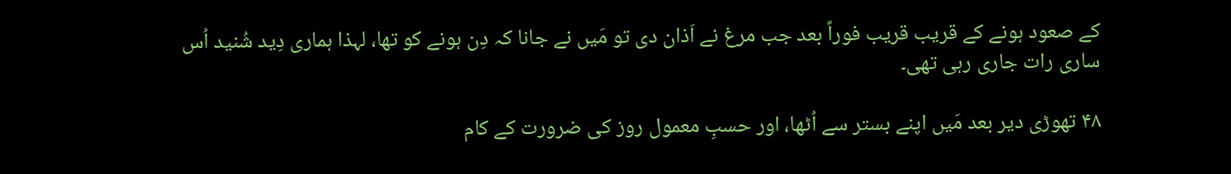کے صعود ہونے کے قریب قریب فوراً بعد جب مرغ نے اَذان دی تو مَیں نے جانا کہ دِن ہونے کو تھا، لہذا ہماری دِید شُنید اُس ساری رات جاری رہی تھی۔

۴۸ تھوڑی دیر بعد مَیں اپنے بستر سے اُٹھا، اور حسبِ معمول روز کی ضرورت کے کام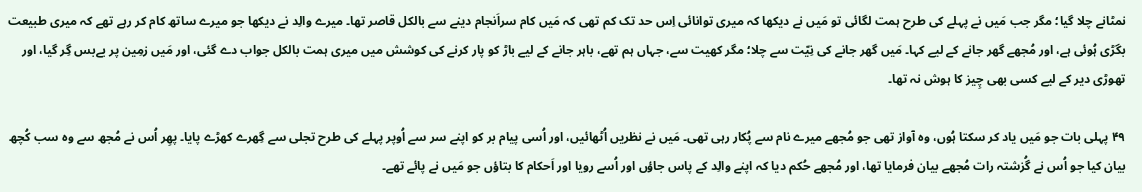نمٹانے چلا گیا؛ مگر جب مَیں نے پہلے کی طرح ہمت لگائی تو مَیں نے دیکھا کہ میری توانائی اِس حد تک کم تھی کہ مَیں کام سراَنجام دینے سے بالکل قاصر تھا۔ میرے والِد نے دیکھا جو میرے ساتھ کام کر رہے تھے کہ میری طبیعت بگڑی ہُوئی ہے، اور مُجھے گھر جانے کے لیے کہا۔ مَیں گھر جانے کی نِیّت سے چلا؛ مگر کھیت سے، جہاں ہم تھے، باہر جانے کے لیے باڑ کو پار کرنے کی کوشش میں میری ہمت بالکل جواب دے گئی، اور مَیں زمِین پر بےبس گِر گیا، اور تھوڑی دیر کے لیے کسی بھی چِیز کا ہوش نہ تھا۔

۴۹ پہلی بات جو مَیں یاد کر سکتا ہُوں، وہ آواز تھی جو مُجھے میرے نام سے پُکار رہی تھی۔ مَیں نے نظریں اُٹھائیں، اور اُسی پیام بر کو اپنے سر سے اُوپر پہلے کی طرح تجلی سے گِھرے کھڑے پایا۔ پھِر اُس نے مُجھ سے وہ سب کُچھ بیان کیا جو اُس نے گُزشتہ رات مُجھے بیان فرمایا تھا، اور مُجھے حُکم دیا کہ اپنے والِد کے پاس جاؤں اور اُسے رویا اور اَحکام کا بتاؤں جو مَیں نے پائے تھے۔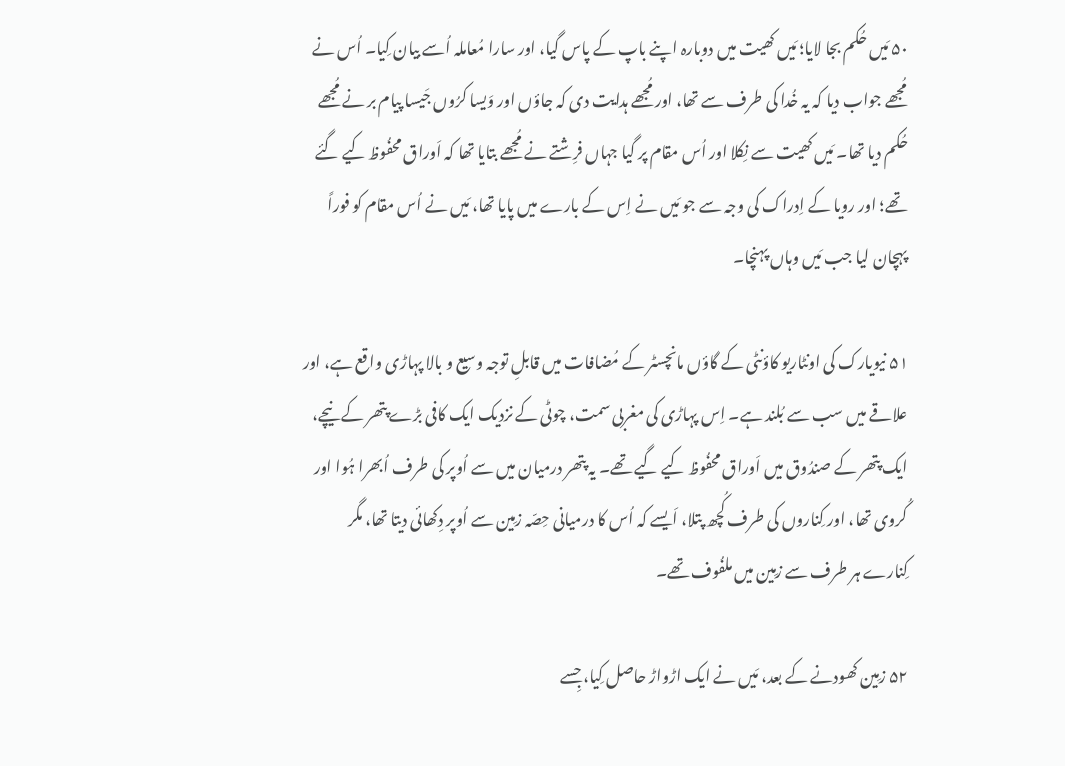۵۰ مَیں حُکم بجا لایا؛ مَیں کھیت میں دوبارہ اپنے باپ کے پاس گیا، اور سارا مُعاملہ اُسے بیان کِیا۔ اُس نے مُجھے جواب دیا کہ یہ خُدا کی طرف سے تھا، اور مُجھے ہدایت دی کہ جاؤں اور وَیسا کرُوں جَیسا پیام بر نے مُجھے حُکم دیا تھا۔ مَیں کھیت سے نِکلا اور اُس مقام پر گیا جہاں فرِشتے نے مُجھے بتایا تھا کہ اَوراق محفُوظ کیے گئے تھے؛ اور رویا کے اِدراک کی وجہ سے جو مَیں نے اِس کے بارے میں پایا تھا، مَیں نے اُس مقام کو فوراً پہچان لیا جب مَیں وہاں پہنچا۔

۵۱ نیویارک کی اونٹاریو کاؤنٹی کے گاؤں مانچسٹر کے مُضافات میں قابلِ توجہ وسیع و بالا پہاڑی واقع ہے، اور علاقے میں سب سے بُلند ہے۔ اِس پہاڑی کی مغربی سمت، چوٹی کے نزدیک ایک کافی بڑے پتھر کے نیچے، ایک پتھر کے صندُوق میں اَوراق محفُوظ کیے گیے تھے۔ یہ پتھر درمیان میں سے اُوپر کی طرف اُبھرا ہُوا اور کُروی تھا، اور کِناروں کی طرف کُچھ پتلا، اَیسے کہ اُس کا درمیانی حِصّہ زمِین سے اُوپر دِکھائی دیتا تھا، مگر کِنارے ہر طرف سے زمِین میں ملفُوف تھے۔

۵۲ زمِین کھودنے کے بعد، مَیں نے ایک اڑواڑ حاصل کِیا، جِسے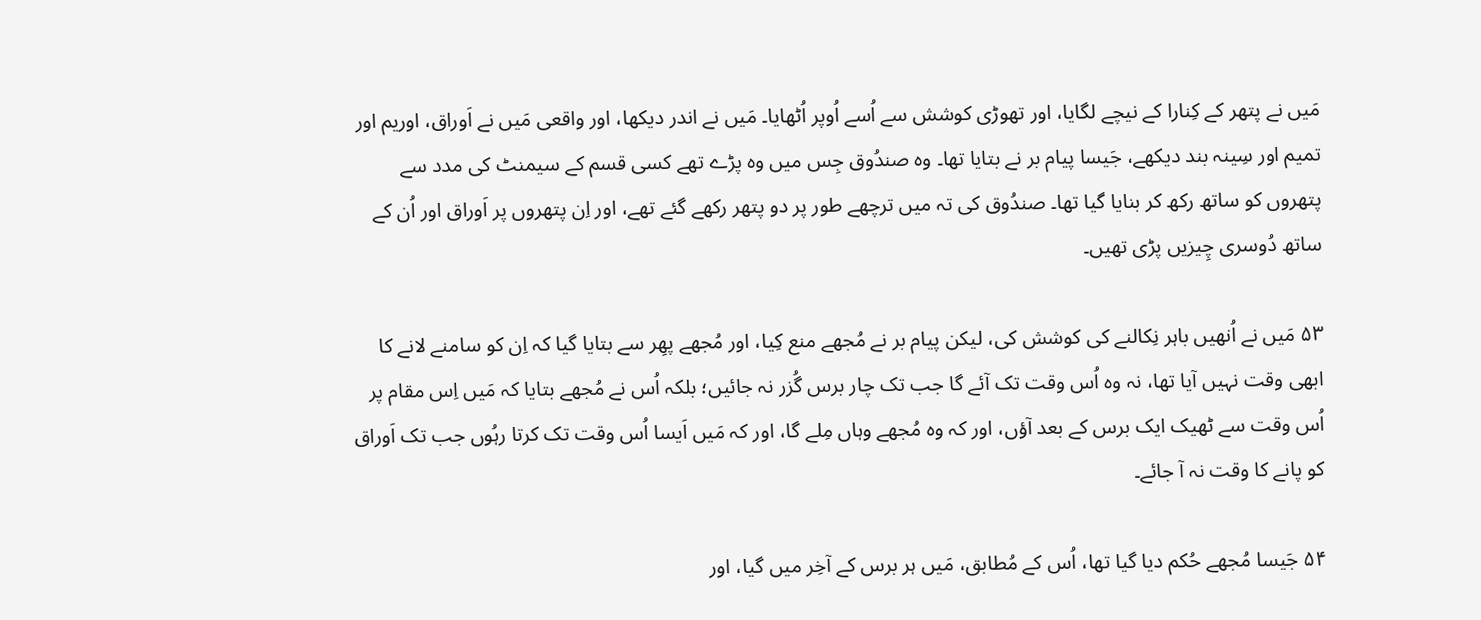مَیں نے پتھر کے کِنارا کے نیچے لگایا، اور تھوڑی کوشش سے اُسے اُوپر اُٹھایا۔ مَیں نے اندر دیکھا، اور واقعی مَیں نے اَوراق، اوریم اور تمیم اور سِینہ بند دیکھے، جَیسا پیام بر نے بتایا تھا۔ وہ صندُوق جِس میں وہ پڑے تھے کسی قسم کے سیمنٹ کی مدد سے پتھروں کو ساتھ رکھ کر بنایا گیا تھا۔ صندُوق کی تہ میں ترچھے طور پر دو پتھر رکھے گئے تھے، اور اِن پتھروں پر اَوراق اور اُن کے ساتھ دُوسری چِیزیں پڑی تھیں۔

۵۳ مَیں نے اُنھیں باہر نِکالنے کی کوشش کی، لیکن پیام بر نے مُجھے منع کِیا، اور مُجھے پھِر سے بتایا گیا کہ اِن کو سامنے لانے کا ابھی وقت نہیں آیا تھا، نہ وہ اُس وقت تک آئے گا جب تک چار برس گُزر نہ جائیں؛ بلکہ اُس نے مُجھے بتایا کہ مَیں اِس مقام پر اُس وقت سے ٹھیک ایک برس کے بعد آؤں، اور کہ وہ مُجھے وہاں مِلے گا، اور کہ مَیں اَیسا اُس وقت تک کرتا رہُوں جب تک اَوراق کو پانے کا وقت نہ آ جائے۔

۵۴ جَیسا مُجھے حُکم دیا گیا تھا، اُس کے مُطابق، مَیں ہر برس کے آخِر میں گیا، اور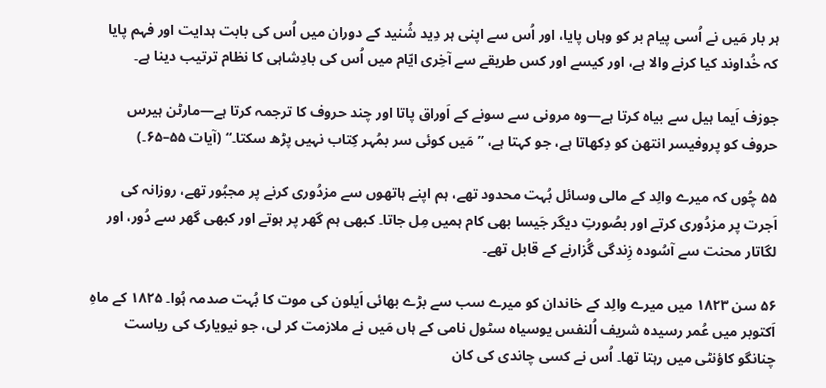ہر بار مَیں نے اُسی پیام بر کو وہاں پایا، اور اُس سے اپنی ہر دِید شُنید کے دوران میں اُس کی بابت ہدایت اور فہم پایا کہ خُداوند کیا کرنے والا ہے، اور کیسے اور کس طریقے سے آخِری ایّام میں اُس کی بادِشاہی کا نظام ترتیب دینا ہے۔

جوزف اَیما ہیل سے بیاہ کرتا ہے—وہ مرونی سے سونے کے اَوراق پاتا اور چند حروف کا ترجمہ کرتا ہے—مارٹن ہیرس حروف کو پروفیسر انتھن کو دِکھاتا ہے، جو کہتا ہے، ”مَیں کوئی سر بمُہر کِتاب نہیں پڑھ سکتا۔“ (آیات ۵۵–۶۵۔)

۵۵ چُوں کہ میرے والِد کے مالی وسائل بُہت محدود تھے، ہم اپنے ہاتھوں سے مزدُوری کرنے پر مجبُور تھے، روزانہ کی اَجرت پر مزدُوری کرتے اور بصُورتِ دیگر جَیسا بھی کام ہمیں مِل جاتا۔ کبھی ہم گھر پر ہوتے اور کبھی گھر سے دُور، اور لگاتار محنت سے آسُودہ زِندگی گُزارنے کے قابل تھے۔

۵۶ سن ۱۸۲۳ میں میرے والِد کے خاندان کو میرے سب سے بڑے بھائی اَیلون کی موت کا بُہت صدمہ ہُوا۔ ۱۸۲۵ کے ماہِ اَکتوبر میں عُمر رسیدہ شریف اُلنفس یوسیاہ سٹول نامی کے ہاں مَیں نے ملازمت کر لی، جو نیویارک کی ریاست چنانگو کاؤنٹی میں رہتا تھا۔ اُس نے کسی چاندی کی کان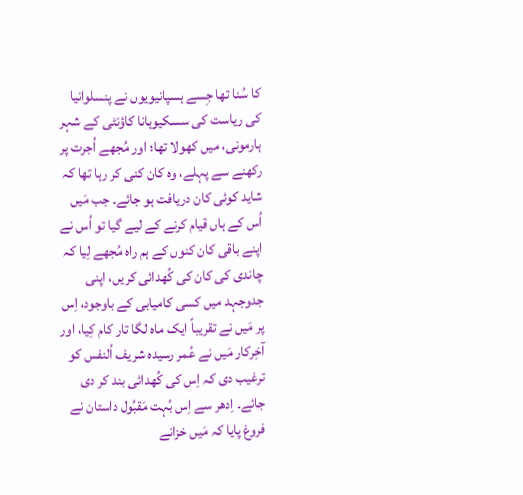کا سُنا تھا جِسے ہسپانیویوں نے پنسلوانیا کی ریاست کی سسکیوہانا کاؤنٹی کے شہر ہارمونی، میں کھولا تھا؛ اور مُجھے اُجرت پر رکھنے سے پہلے، وہ کان کنی کر رہا تھا کہ شاید کوئی کان دریافت ہو جائے۔ جب مَیں اُس کے ہاں قیام کرنے کے لیے گیا تو اُس نے اپنے باقی کان کنوں کے ہم راہ مُجھے لِیا کہ چاندی کی کان کی کُھدائی کریں، اپنی جدوجہد میں کسی کامیابی کے باوجود، اِس پر مَیں نے تقریباً ایک ماہ لگا تار کام کِیا، اور آخِرکار مَیں نے عُمر رسیدہ شریف اُلنفس کو ترغیب دی کہ اِس کی کُھدائی بند کر دی جائے۔ اِدھر سے اِس بُہت مَقبُول داستان نے فروغ پایا کہ مَیں خزانے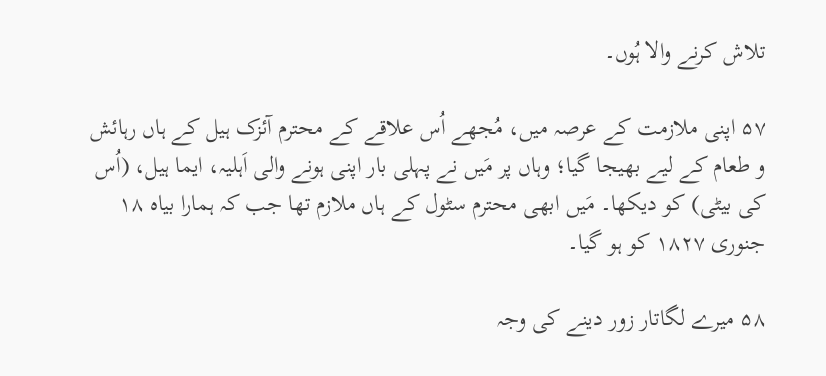تلاش کرنے والا ہُوں۔

۵۷ اپنی ملازمت کے عرصہ میں، مُجھے اُس علاقے کے محترم آئزک ہیل کے ہاں رہائش و طعام کے لیے بھیجا گیا؛ وہاں پر مَیں نے پہلی بار اپنی ہونے والی اَہلیہ، ایما ہیل، (اُس کی بیٹی) کو دیکھا۔ مَیں ابھی محترم سٹول کے ہاں ملازم تھا جب کہ ہمارا بیاہ ۱۸ جنوری ۱۸۲۷ کو ہو گیا۔

۵۸ میرے لگاتار زور دینے کی وجہ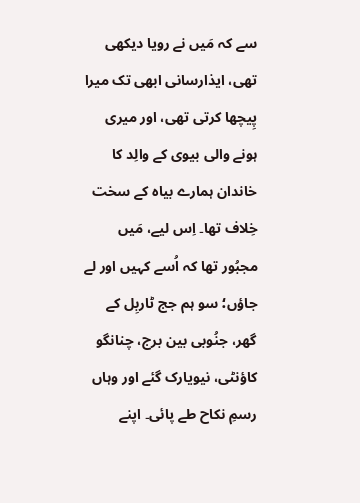سے کہ مَیں نے رویا دیکھی تھی، ایذارسانی ابھی تک میرا پِیچھا کرتی تھی، اور میری ہونے والی بیوی کے والِد کا خاندان ہمارے بیاہ کے سخت خِلاف تھا۔ اِس لیے، مَیں مجبُور تھا کہ اُسے کہیں اور لے جاؤں؛ سو ہم جج ٹاربِل کے گھر، جنُوبی بین برج، چنانگو کاؤنٹی، نیویارک گئے اور وہاں رسمِ نکاح طے پائی۔ اپنے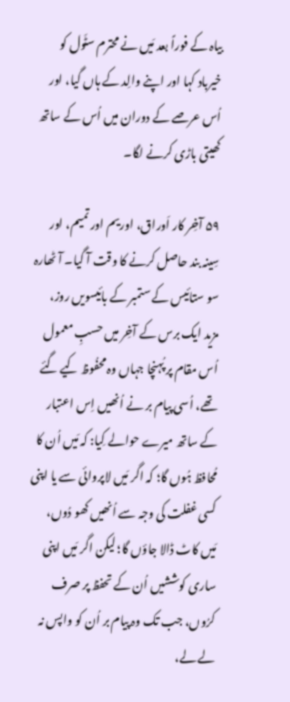بیاہ کے فوراً بعد مَیں نے محترم سٹَول کو خیرباد کہا اور اپنے والِد کے ہاں گیا، اور اُس عرصے کے دوران میں اُس کے ساتھ کھیتی باڑی کرنے لگا۔

۵۹ آخِر کار اَوراق، اوریم اور تمیم، اور سِینہ بند حاصل کرنے کا وقت آ گیا۔ آٹھارہ سو ستائیس کے ستمبر کے بائیسویں روز، مزید ایک برس کے آخِر میں حسبِ معمول اُس مقام پر پُہنچا جہاں وہ محفُوظ کیے گئے تھے، اُسی پیام بر نے اُنھیں اِس اعتبار کے ساتھ میرے حوالے کِیا: کہ مَیں اُن کا مُحافظ ہُوں گا؛ کہ اگر مَیں لاپروائی سے یا اپنی کسی غفلت کی وجہ سے اُنھیں کھو دُوں، مَیں کاٹ ڈالا جاؤں گا؛ لیکن اگر مَیں اپنی ساری کوششیں اُن کے تحفظ پر صرف کرُوں، جب تک وہ پیام بر اُن کو واپس نہ لے لے،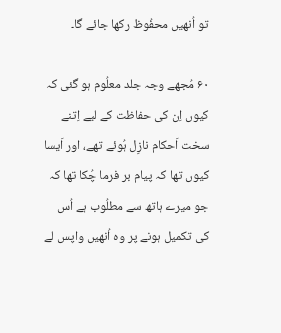تو اُنھیں محفُوظ رکھا جائے گا۔

۶۰ مُجھے وجہ جلد معلُوم ہو گئی کہ کیوں اِن کی حفاظت کے لیے اِتنے سخت اَحکام نازِل ہُوئے تھے، اور اَیسا کیوں تھا کہ پیام بر فرما چُکا تھا کہ جو میرے ہاتھ سے مطلُوب ہے اُس کی تکمیل ہونے پر وہ اُنھیں واپس لے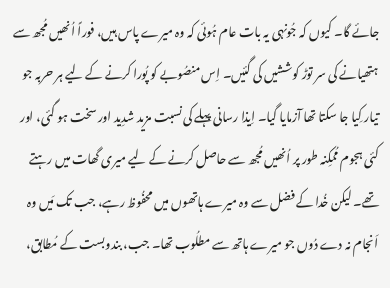جائے گا۔ کیوں کہ جُونہی یہ بات عام ہُوئی کہ وہ میرے پاس ہیں، فوراً اُنھیں مُجھ سے ہتھیانے کی سر توڑ کوششیں کی گئیں۔ اِس منصُوبے کو پُورا کرنے کے لیے ہر حربہ جو تیار کِیا جا سکتا تھا آزمایا گیا۔ اِیذا رسانی پہلے کی نسبت مزید شدِید اور سخت ہو گئی، اور کئی ہجوم مُمکِنہ طور پر اُنھیں مُجھ سے حاصل کرنے کے لیے میری گھات میں رہتے تھے۔ لیکن خُدا کے فضل سے وہ میرے ہاتھوں میں محفُوظ رہے، جب تک مَیں وہ اَنجام نہ دے دُوں جو میرے ہاتھ سے مطلُوب تھا۔ جب، بندوبست کے مُطابق،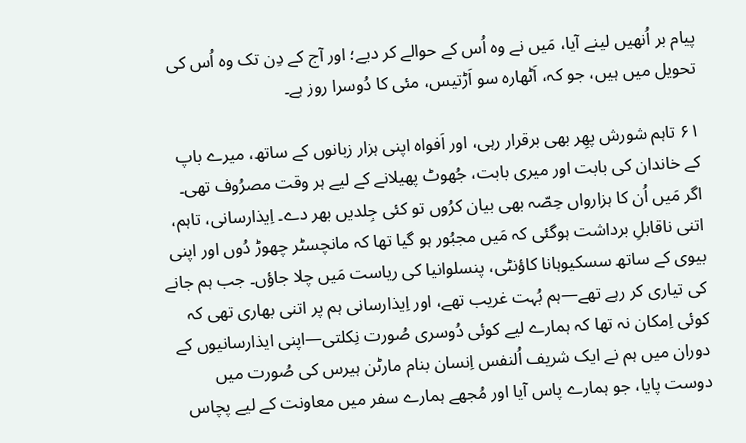پیام بر اُنھیں لینے آیا، مَیں نے وہ اُس کے حوالے کر دیے؛ اور آج کے دِن تک وہ اُس کی تحویل میں ہیں، جو کہ، اَٹھارہ سو اَڑتیس، مئی کا دُوسرا روز ہے۔

۶۱ تاہم شورش پھِر بھی برقرار رہی، اور اَفواہ اپنی ہزار زبانوں کے ساتھ، میرے باپ کے خاندان کی بابت اور میری بابت، جُھوٹ پھیلانے کے لیے ہر وقت مصرُوف تھی۔ اگر مَیں اُن کا ہزارواں حِصّہ بھی بیان کرُوں تو کئی جِلدیں بھر دے۔ اِیذارسانی، تاہم، اتنی ناقابلِ برداشت ہوگئی کہ مَیں مجبُور ہو گیا تھا کہ مانچسٹر چھوڑ دُوں اور اپنی بیوی کے ساتھ سسکیوہانا کاؤنٹی، پنسلوانیا کی ریاست مَیں چلا جاؤں۔ جب ہم جانے کی تیاری کر رہے تھے—ہم بُہت غریب تھے، اور اِیذارسانی ہم پر اتنی بھاری تھی کہ کوئی اِمکان نہ تھا کہ ہمارے لیے کوئی دُوسری صُورت نِکلتی—اپنی ایذارسانیوں کے دوران میں ہم نے ایک شریف اُلنفس اِنسان بنام مارٹن ہیرس کی صُورت میں دوست پایا، جو ہمارے پاس آیا اور مُجھے ہمارے سفر میں معاونت کے لیے پچاس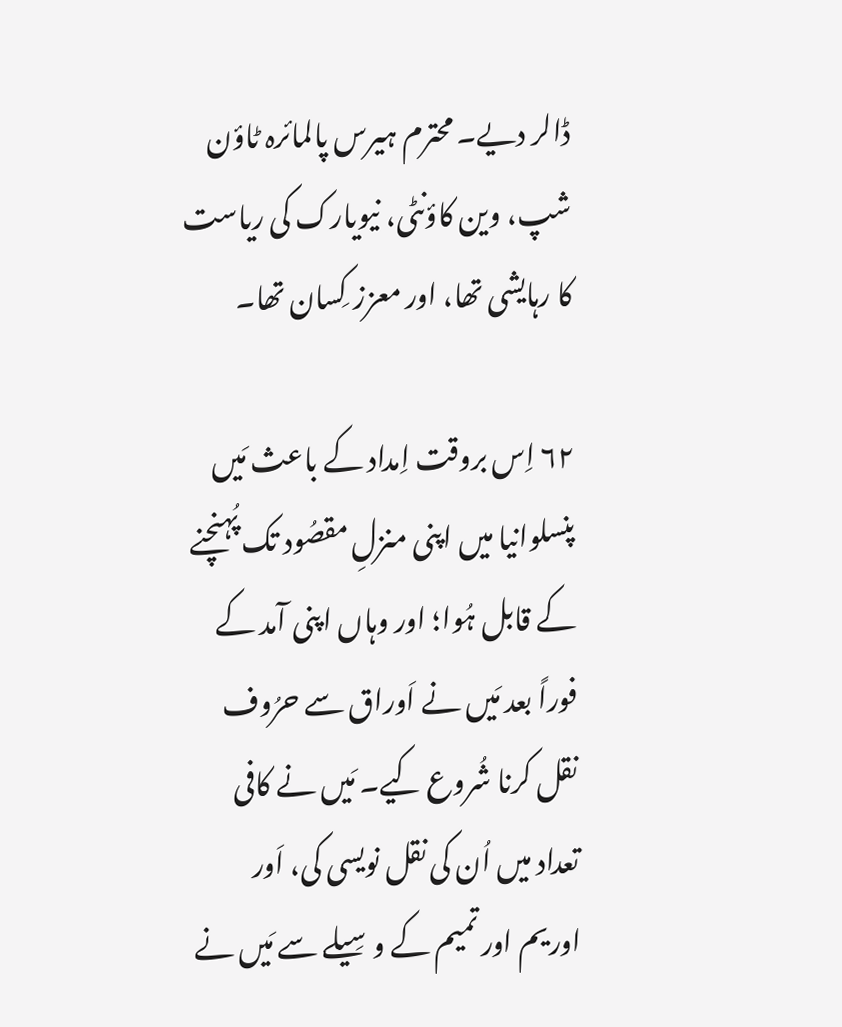ڈالر دیے۔ محترم ہیرس پالمائرہ ٹاؤن شپ، وین کاؤنٹی، نیویارک کی ریاست کا رہایشی تھا، اور معزز کِسان تھا۔

۶۲ اِس بروقت اِمداد کے باعث مَیں پنسلوانیا میں اپنی منزلِ مقصُود تک پُہنچنے کے قابل ہُوا؛ اور وہاں اپنی آمد کے فوراً بعد مَیں نے اَوراق سے حرُوف نقل کرنا شُروع کیے۔ مَیں نے کافی تعداد میں اُن کی نقل نویسی کی، اَور اوریم اور تمیم کے وسِیلے سے مَیں نے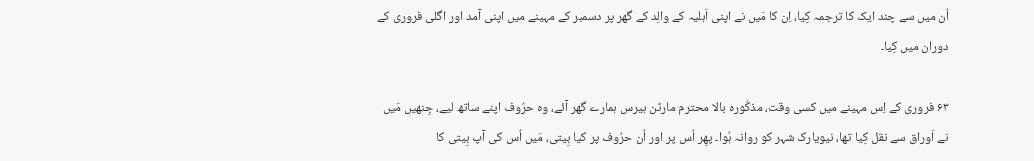اُن میں سے چند ایک کا ترجمہ کِیا، اِن کا مَیں نے اپنی اَہلیہ کے والِد کے گھر پر دسمبر کے مہینے میں اپنی آمد اور اگلی فروری کے دوران میں کِیا۔

۶۳ فروری کے اِس مہینے میں کسی وقت، مذکُورہ بالا محترم مارٹن ہیرس ہمارے گھر آئے، وہ حرُوف اپنے ساتھ لیے، جِنھیں مَیں نے اَوراق سے نقل کِیا تھا، نیویارک شہر کو روانہ ہُوا۔ پھِر اُس پر اور اُن حرُوف پر کیا بِیتی، مَیں اُس کی آپ بِیتی کا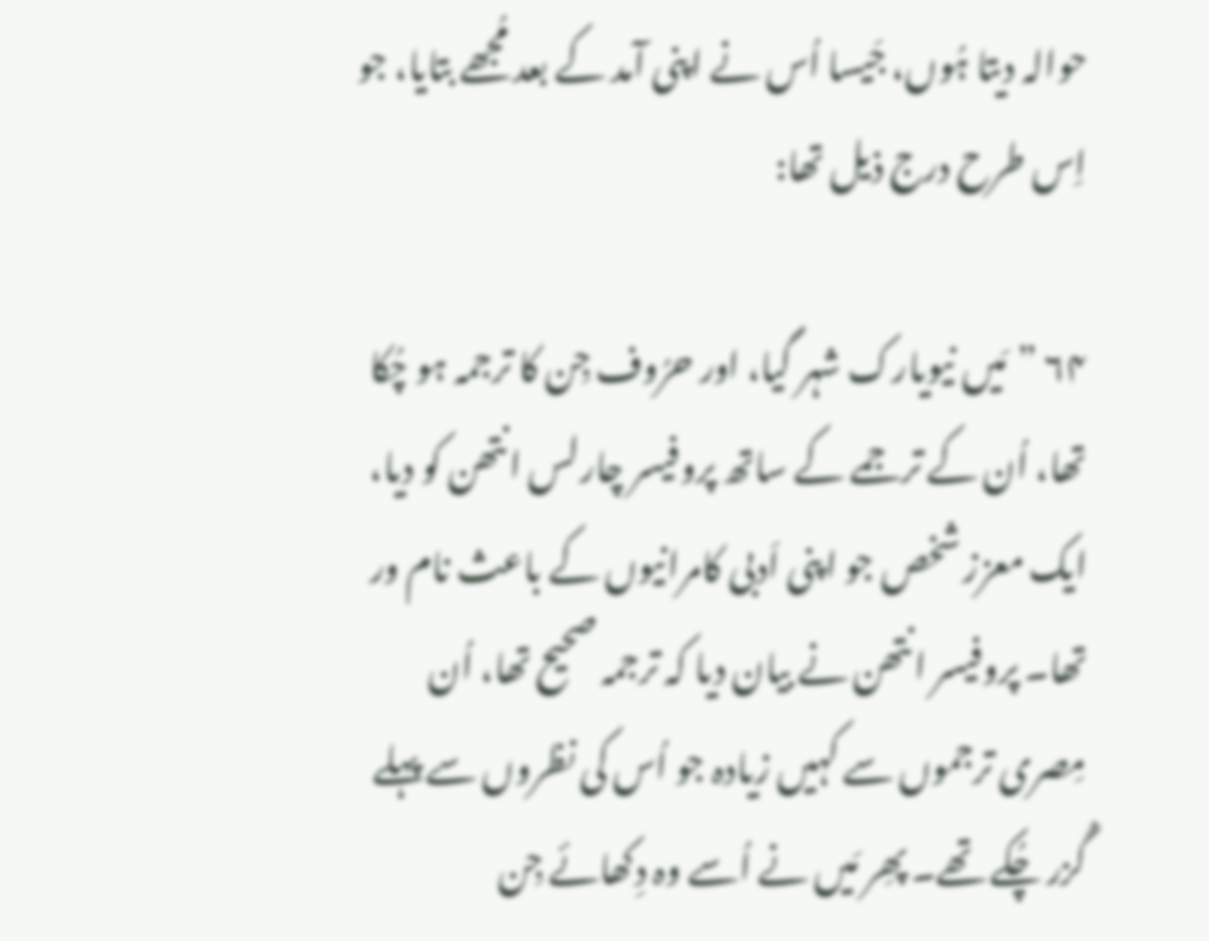حوالہ دیتا ہُوں، جَیسا اُس نے اپنی آمد کے بعد مُجھے بتایا، جو اِس طرح درج ذیل تھا:

۶۴ ”مَیں نیویارک شہر گیا، اور حرُوف جِن کا ترجمہ ہو چُکا تھا، اُن کے ترجمے کے ساتھ پروفیسر چارلس انتھن کو دیا، ایک معزز شخص جو اپنی اَدبی کامرانیوں کے باعث نام ور تھا۔ پروفیسر انتھن نے بیان دیا کہ ترجمہ صحیح تھا، اُن مِصری ترجموں سے کہیں زیادہ جو اُس کی نظروں سے پہلے گُزر چُکے تھے۔ پھِر مَیں نے اُسے وہ دِکھائے جِن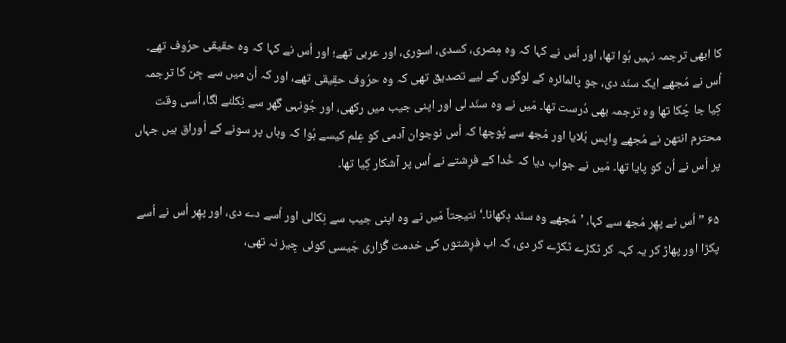کا ابھی ترجمہ نہیں ہُوا تھا، اور اُس نے کہا کہ وہ مِصری، کسدی، اسوری، اور عربی تھے؛ اور اُس نے کہا کہ وہ حقیقی حرُوف تھے۔ اُس نے مُجھے ایک سنّد دی، جو پالمائرہ کے لوگوں کے لیے تصدیق تھی کہ وہ حرُوف حقِیقی تھے، اور کہ اُن میں سے جِن کا ترجمہ کِیا جا چُکا تھا وہ ترجمہ بھی دُرست تھا۔ مَیں نے وہ سنّد لی اور اپنی جیب میں رکھی، اور جُونہی گھر سے نِکلنے لگا، اُسی وقت محترم انتھن نے مُجھے واپس بُلایا اور مُجھ سے پُوچھا کہ اُس نوجوان آدمی کو عِلم کیسے ہُوا کہ وہاں پر سونے کے اَوراق ہیں جہاں پر اُس نے اُن کو پایا تھا۔ مَیں نے جواب دیا کہ خُدا کے فرِشتے نے اُس پر آشکار کِیا تھا۔

۶۵ ”اُس نے پھِر مُجھ سے کہا، ’مُجھے وہ سنّد دِکھانا۔‘ نتیجتاً مَیں نے وہ اپنی جیب سے نِکالی اور اُسے دے دی، اور پھِر اُس نے اُسے پکڑا اور پھاڑ کر یہ کہہ کر ٹکڑے ٹکڑے کر دی، کہ اب فرِشتوں کی خدمت گُزاری جَیسی کوئی چِیز نہ تھی،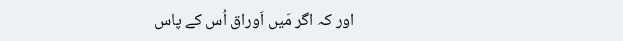اور کہ اگر مَیں اَوراق اُس کے پاس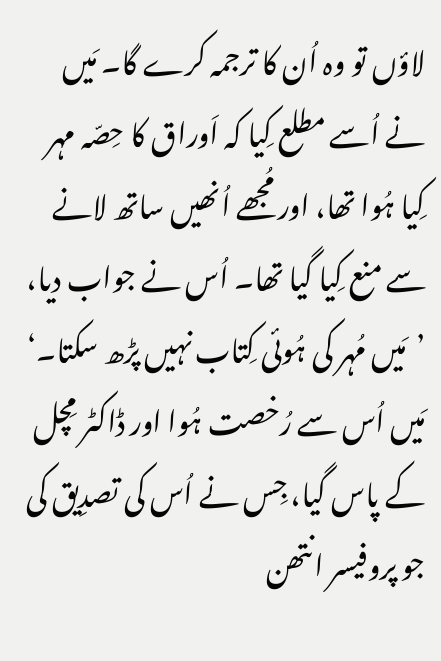لاؤں تو وہ اُن کا ترجمہ کرے گا۔ مَیں نے اُسے مطلع کِیا کہ اَوراق کا حِصّہ مہر کِیا ہُوا تھا، اور مُجھے اُنھیں ساتھ لانے سے منع کِیا گیا تھا۔ اُس نے جواب دیا، ’مَیں مُہر کی ہُوئی کِتاب نہیں پڑھ سکتا۔‘ مَیں اُس سے رُخصت ہُوا اور ڈاکٹر مِچل کے پاس گیا، جِس نے اُس کی تصدِیق کی جو پروفیسر انتھن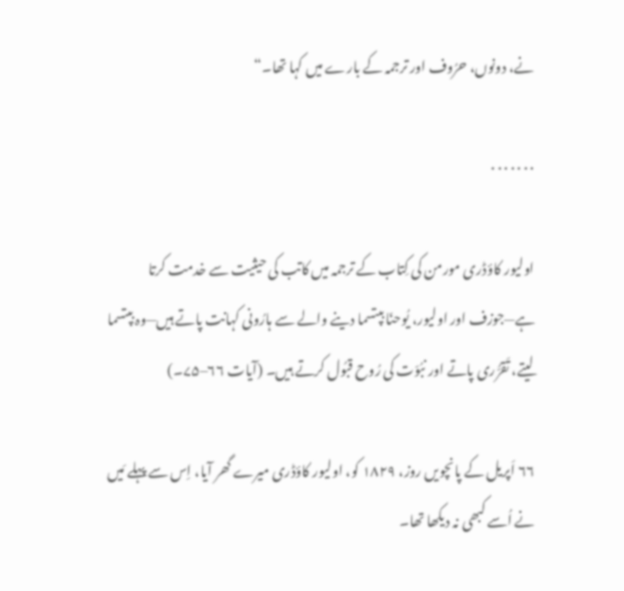نے، دونوں، حرُوف اور ترجمہ کے بارے میں کہا تھا۔“

· · · · · · ·

اولیور کاؤڈری مورمن کی کِتاب کے ترجمہ میں کاتب کی حیثیت سے خدمت کرتا ہے—جوزف اور اولیور، یُوحنّا بپتسما دینے والے سے ہارُونی کہانت پاتے ہیں—وہ بپتسما لیتے، تَقرُّری پاتے اور نبُوّت کی رُوح قبُول کرتے ہیں۔ (آیات ۶۶–۷۵۔)

۶۶ اَپریل کے پانچویں روز، ۱۸۲۹ کو، اولیور کاؤڈری میرے گھر آیا، اِس سے پہلے مَیں نے اُسے کبھی نہ دیکھا تھا۔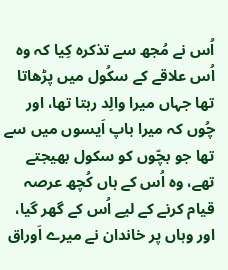اُس نے مُجھ سے تذکرہ کِیا کہ وہ اُس علاقے کے سکُول میں پڑھاتا تھا جہاں میرا والِد رہتا تھا، اور چُوں کہ میرا باپ اَیسوں میں سے تھا جو بچّوں کو سکول بھیجتے تھے، وہ اُس کے ہاں کُچھ عرصہ قیام کرنے کے لیے اُس کے گھر گیا، اور وہاں پر خاندان نے میرے اَوراق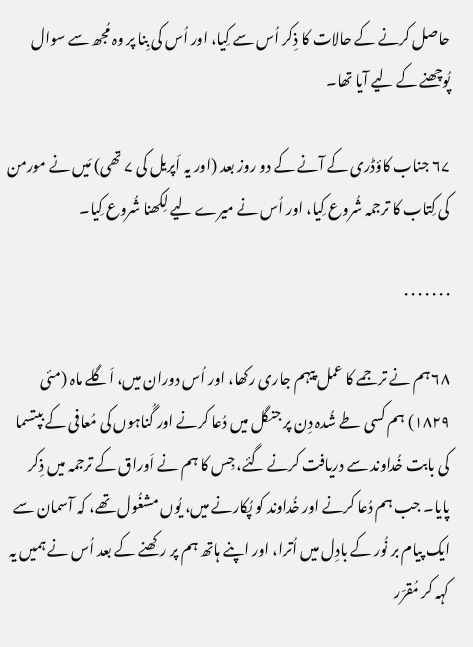حاصل کرنے کے حالات کا ذِکر اُس سے کِیا، اور اُس کی بِنا پر وہ مُجھ سے سوال پُوچھنے کے لیے آیا تھا۔

۶۷ جناب کاؤڈری کے آنے کے دو روز بعد (اور یہ اَپریل کی ۷ تھی) مَیں نے مورمن کی کِتاب کا ترجمہ شُروع کِیا، اور اُس نے میرے لیے لِکھنا شُروع کِیا۔

· · · · · · ·

۶۸ ہم نے ترجمے کا عمل پیہم جاری رکھا، اور اُس دوران میں، اَگلے ماہ (مئی ۱۸۲۹) ہم کسی طے شُدہ دِن پر جنگل میں دُعا کرنے اور گُناہوں کی مُعافی کے بپتسما کی بابت خُداوند سے دریافت کرنے گئے، جِس کا ہم نے اَوراق کے ترجمہ میں ذِکر پایا۔ جب ہم دُعا کرنے اور خُداوند کو پُکارنے میں، یُوں مشغُول تھے، کہ آسمان سے ایک پیام بر نُور کے بادِل میں اُترا، اور اپنے ہاتھ ہم پر رکھنے کے بعد اُس نے ہمیں یہ کہہ کر مُقرّر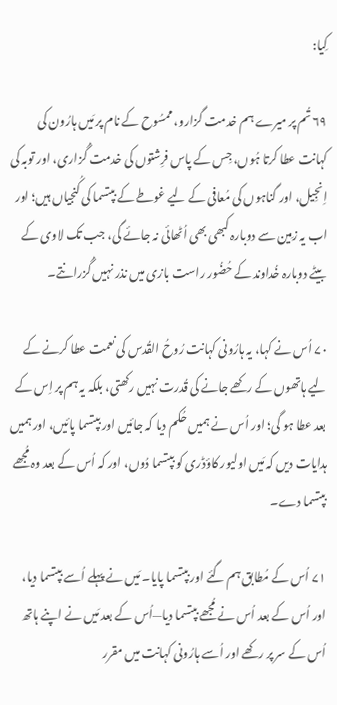کِیا:

۶۹ تُم پر میرے ہم خدمت گزارو، ممسُوح کے نام پر مَیں ہارُون کی کہانت عطا کرتا ہُوں، جِس کے پاس فرِشتوں کی خدمت گُزاری، اور توبہ کی اِنجِیل، اور گناہوں کی مُعافی کے لیے غوطے کے بپتسما کی کُنجیاں ہیں؛ اور اب یہ زمِین سے دوبارہ کبھی بھی اُٹھائی نہ جائے گی، جب تک لاوی کے بیٹے دوبارہ خُداوند کے حُضُور راست بازی میں نذر نہیں گُزرانتے۔

۷۰ اُس نے کہا، یہ ہارُونی کہانت رُوحُ القُدس کی نعمت عطا کرنے کے لیے ہاتھوں کے رکھے جانے کی قُدرت نہیں رکھتی، بلکہ یہ ہم پر اِس کے بعد عطا ہو گی؛ اور اُس نے ہمیں حُکم دیا کہ جائیں اور بپتسما پائیں، اور ہمیں ہدایات دیں کہ مَیں اولیور کاؤڈری کو بپتسما دُوں، اور کہ اُس کے بعد وہ مُجھے بپتسما دے۔

۷۱ اُس کے مُطابق ہم گئے اور بپتسما پایا۔ مَیں نے پہلے اُسے بپتسما دیا، اور اُس کے بعد اُس نے مُجھے بپتسما دیا—اُس کے بعد مَیں نے اپنے ہاتھ اُس کے سر پر رکھے اور اُسے ہارُونی کہانت میں مقرر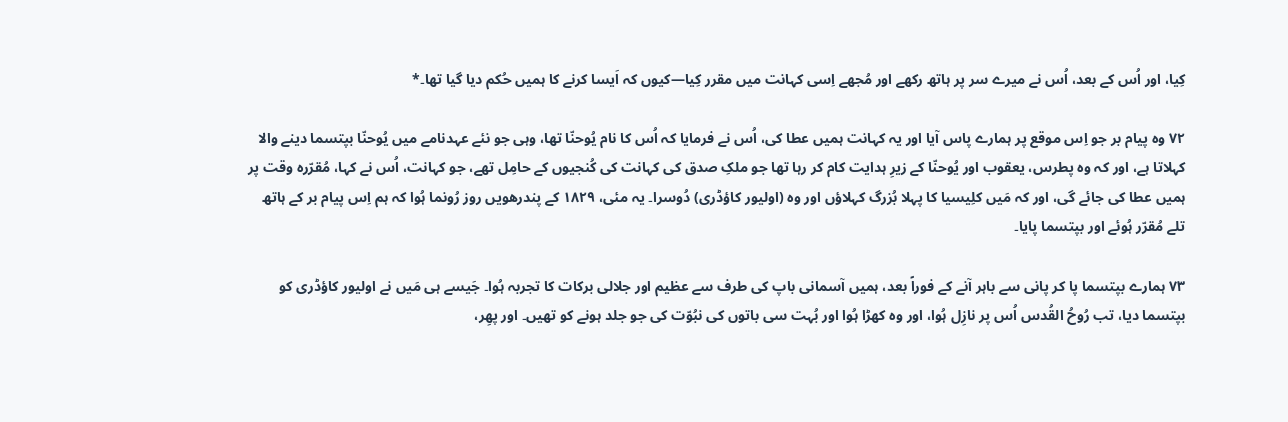کِیا، اور اُس کے بعد، اُس نے میرے سر پر ہاتھ رکھے اور مُجھے اِسی کہانت میں مقرر کِیا—کیوں کہ اَیسا کرنے کا ہمیں حُکم دیا گیا تھا۔*

۷۲ وہ پیام بر جو اِس موقع پر ہمارے پاس آیا اور یہ کہانت ہمیں عطا کی، اُس نے فرمایا کہ اُس کا نام یُوحنّا تھا، وہی جو نئے عہدنامے میں یُوحنّا بپتسما دینے والا کہلاتا ہے، اور کہ وہ پطرس، یعقوب اور یُوحنّا کے زیرِ ہدایت کام کر رہا تھا جو ملکِ صدق کی کہانت کی کُنجیوں کے حامِل تھے، جو کہانت، اُس نے کہا، مُقرّرہ وقت پر ہمیں عطا کی جائے گی، اور کہ مَیں کلِیسیا کا پہلا بُزرگ کہلاؤں اور وہ (اولیور کاؤڈری) دُوسرا۔ یہ مئی، ۱۸۲۹ کے پندرھویں روز رُونما ہُوا کہ ہم اِس پیام بر کے ہاتھ تلے مُقرّر ہُوئے اور بپتسما پایا۔

۷۳ ہمارے بپتسما پا کر پانی سے باہر آنے کے فوراً بعد، ہمیں آسمانی باپ کی طرف سے عظیم اور جلالی برکات کا تجربہ ہُوا۔ جَیسے ہی مَیں نے اولیور کاؤڈری کو بپتسما دیا، تب رُوحُ القُدس اُس پر نازِل ہُوا، اور وہ کھڑا ہُوا اور بُہت سی باتوں کی نبُوّت کی جو جلد ہونے کو تھیں۔ اور پھِر،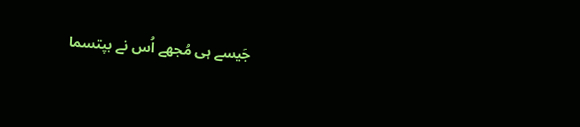جَیسے ہی مُجھے اُس نے بپتسما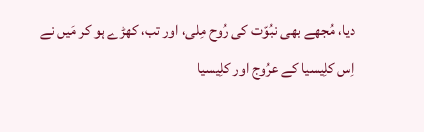دیا، مُجھے بھی نبُوّت کی رُوح مِلی، اور تب، کھڑے ہو کر مَیں نے اِس کلِیسیا کے عرُوج اور کلِیسیا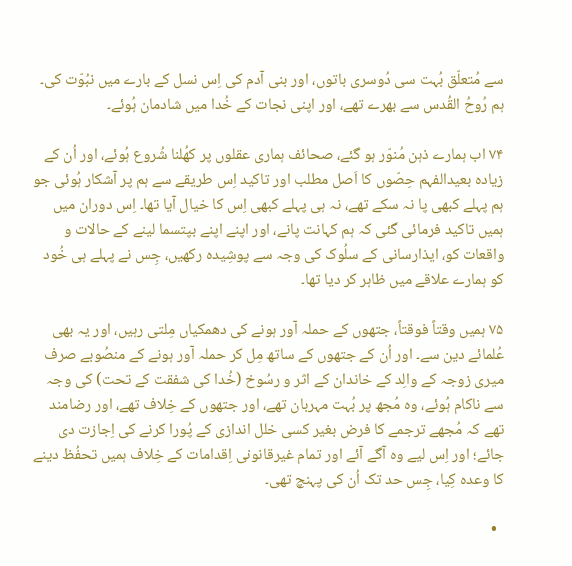سے مُتعلّق بُہت سی دُوسری باتوں، اور بنی آدم کی اِس نسل کے بارے میں نبُوّت کی۔ ہم رُوحُ القُدس سے بھرے تھے، اور اپنی نجات کے خُدا میں شادمان ہُوئے۔

۷۴ اب ہمارے ذہن مُنوّر ہو گئے، صحائف ہماری عقلوں پر کھُلنا شُروع ہُوئے، اور اُن کے زیادہ بعیدالفہم حِصّوں کا اَصل مطلب اور تاکید اِس طریقے سے ہم پر آشکار ہُوئی جو ہم پہلے کبھی پا نہ سکے تھے، نہ ہی پہلے کبھی اِس کا خیال آیا تھا۔ اِس دوران میں ہمیں تاکید فرمائی گئی کہ ہم کہانت پانے، اور اپنے اپنے بپتسما لینے کے حالات و واقعات کو، ایذارسانی کے سلُوک کی وجہ سے پوشِیدہ رکھیں، جِس نے پہلے ہی خُود کو ہمارے علاقے میں ظاہر کر دیا تھا۔

۷۵ ہمیں وقتاً فوقتاً، جتھوں کے حملہ آور ہونے کی دھمکیاں مِلتی رہیں، اور یہ بھی عُلمائے دین سے۔ اور اُن کے جتھوں کے ساتھ مِل کر حملہ آور ہونے کے منصُوبے صرف میری زوجہ کے والِد کے خاندان کے اثر و رسُوخ (خُدا کی شفقت کے تحت) کی وجہ سے ناکام ہُوئے، وہ مُجھ پر بُہت مہربان تھے، اور جتھوں کے خِلاف تھے، اور رضامند تھے کہ مُجھے ترجمے کا فرض بغیر کسی خلل اندازی کے پُورا کرنے کی اِجازت دی جائے؛ اور اِس لیے وہ آگے آئے اور تمام غیرقانونی اِقدامات کے خِلاف ہمیں تحفُظ دینے کا وعدہ کِیا، جِس حد تک اُن کی پہنچ تھی۔

  •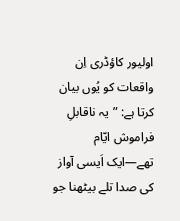اولیور کاؤڈری اِن واقعات کو یُوں بیان کرتا ہے: ”یہ ناقابلِ فراموش ایّام تھے—ایک اَیسی آواز کی صدا تلے بیٹھنا جو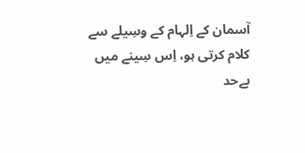آسمان کے اِلہام کے وسِیلے سے کلام کرتی ہو، اِس سِینے میں بےحد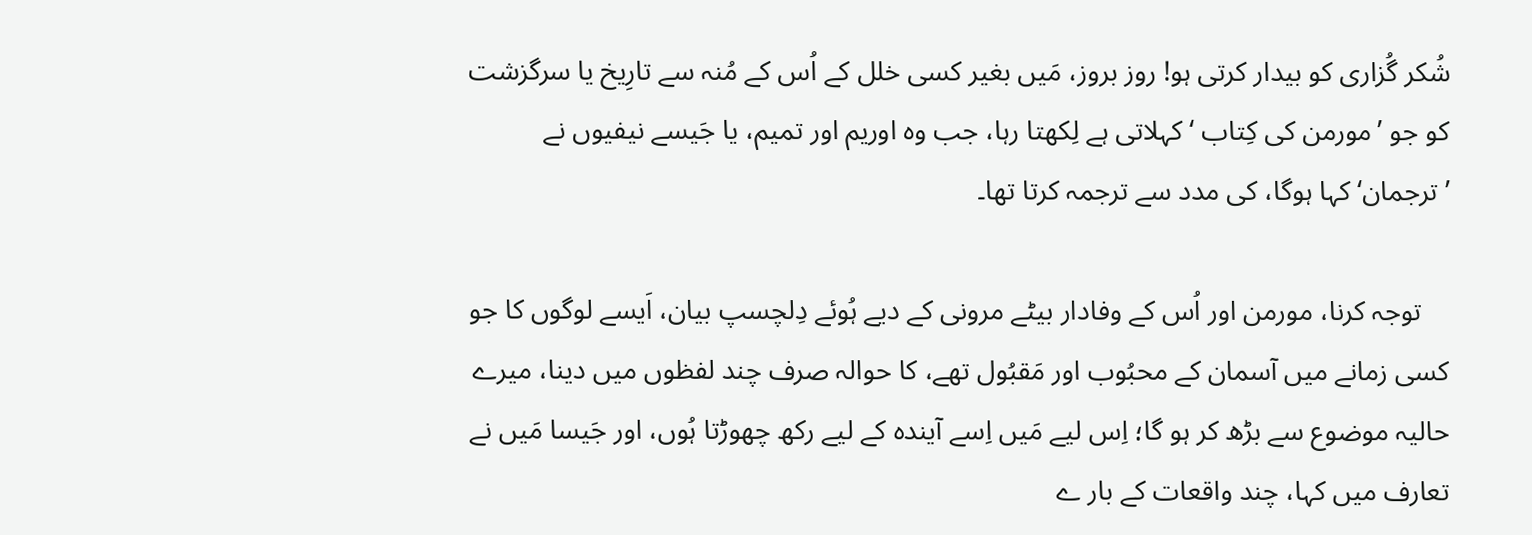شُکر گُزاری کو بیدار کرتی ہو! روز بروز، مَیں بغیر کسی خلل کے اُس کے مُنہ سے تارِیخ یا سرگزشت کو جو ’مورمن کی کِتاب ‘ کہلاتی ہے لِکھتا رہا، جب وہ اوریم اور تمیم، یا جَیسے نیفیوں نے ’ترجمان‘ کہا ہوگا، کی مدد سے ترجمہ کرتا تھا۔

    توجہ کرنا، مورمن اور اُس کے وفادار بیٹے مرونی کے دیے ہُوئے دِلچسپ بیان، اَیسے لوگوں کا جو کسی زمانے میں آسمان کے محبُوب اور مَقبُول تھے، کا حوالہ صرف چند لفظوں میں دینا، میرے حالیہ موضوع سے بڑھ کر ہو گا؛ اِس لیے مَیں اِسے آیندہ کے لیے رکھ چھوڑتا ہُوں، اور جَیسا مَیں نے تعارف میں کہا، چند واقعات کے بار ے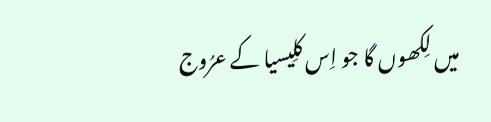میں لِکھوں گا جو اِس کلِیسیا کے عرُوج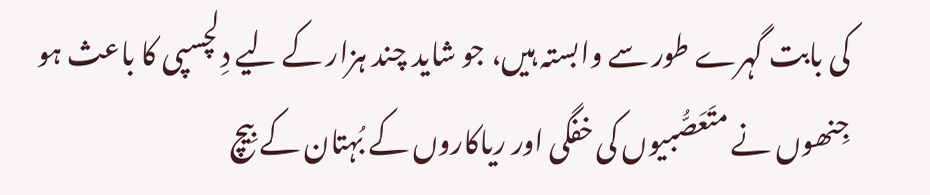کی بابت گہرے طور سے وابستہ ہیں، جو شاید چند ہزار کے لیے دِلچسپی کا باعث ہو جِنھوں نے متَعَصُّبیوں کی خفگی اور ریاکاروں کے بُہتان کے بِیچ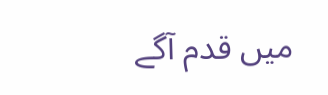میں قدم آگے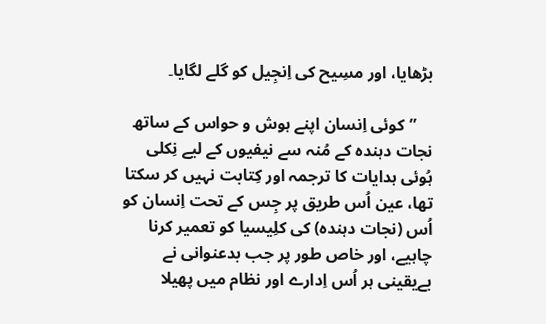بڑھایا، اور مسِیح کی اِنجِیل کو گلے لگایا۔

    ”کوئی اِنسان اپنے ہوش و حواس کے ساتھ نجات دہندہ کے مُنہ سے نیفیوں کے لیے نِکلی ہُوئی ہدایات کا ترجمہ اور کِتابت نہیں کر سکتا تھا، عین اُس طریق پر جِس کے تحت اِنسان کو اُس (نجات دہندہ) کی کلِیسیا کو تعمیر کرنا چاہیے، اور خاص طور پر جب بدعنوانی نے بےیقینی ہر اُس اِدارے اور نظام میں پھیلا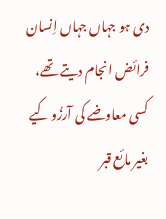دی ہو جہاں جہاں اِنسان فرائض انجام دیتے تھے، کسی معاوضے کی آرزُو کیے بغیر مائع قبر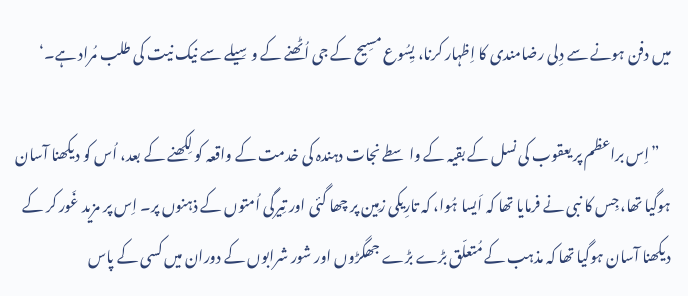میں دفن ہونے سے دِلی رضامندی کا اِظہار کرنا، یِسُوع مسِیح کے جی اُٹھنے کے وسِیلے سے نیک نیت کی طلب مُراد ہے۔‘

    ”اِس براعظم پر یعقوب کی نسل کے بقیہ کے واسطے نجات دہندہ کی خدمت کے واقعہ کو لِکھنے کے بعد، اُس کو دیکھنا آسان ہوگیا تھا، جِس کا نبی نے فرمایا تھا کہ اَیسا ہُوا، کہ تارِیکی زمِین پر چھا گئی اور تِیرگی اُمتوں کے ذہنوں پر۔ اِس پر مزید غَور کر کے دیکھنا آسان ہوگیا تھا کہ مذہب کے مُتعلّق بڑے بڑے جھگڑوں اور شور شرابوں کے دوران میں کسی کے پاس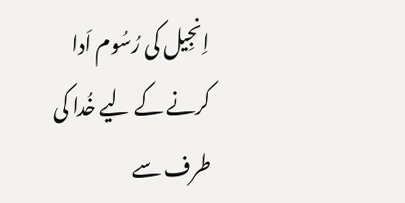اِنجِیل کی رُسُوم اَدا کرنے کے لیے خُدا کی طرف سے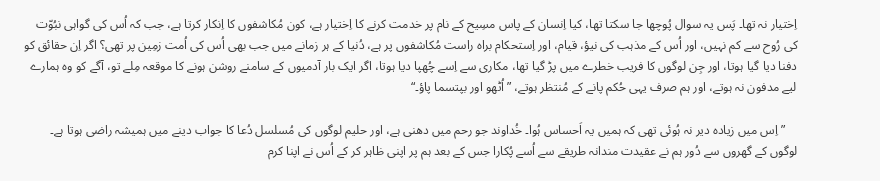اِختیار نہ تھا۔ پَس یہ سوال پُوچھا جا سکتا تھا، کیا اِنسان کے پاس مسِیح کے نام پر خدمت کرنے کا اِختیار ہے، کون مُکاشفوں کا اِنکار کرتا ہے، جب کہ اُس کی گواہی نبُوّت کی رُوح سے کم نہیں، اور اُس کے مذہب کی نیؤ، قیام، اور اِستحکام براہ راست مُکاشفوں پر ہے، دُنیا کے ہر زمانے میں جب بھی اُس کی اُمت زمِین پر تھی؟ اگر اِن حقائق کو دفنا دیا گیا ہوتا، اور جِن لوگوں کا فریب خطرے میں پڑ گیا تھا، مکاری سے اِسے چُھپا دیا ہوتا، اگر ایک بار آدمیوں کے سامنے روشن ہونے کا موقعہ مِلے تو، آگے کو وہ ہمارے لیے مدفون نہ ہوتے، اور ہم صرف یہی حُکم پانے کے مُنتظر ہوتے، ”اُٹھو اور بپتسما پاؤ۔“

    ”اِس میں زیادہ دیر نہ ہُوئی تھی کہ ہمیں یہ اَحساس ہُوا۔ خُداوند جو رحم میں دھنی ہے، اور حلیم لوگوں کی مُسلسل دُعا کا جواب دینے میں ہمیشہ راضی ہوتا ہے۔ لوگوں کے گھروں سے دُور ہم نے عقیدت مندانہ طریقے سے اُسے پُکارا جس کے بعد ہم پر اپنی ظاہر کر کے اُس نے اپنا کرم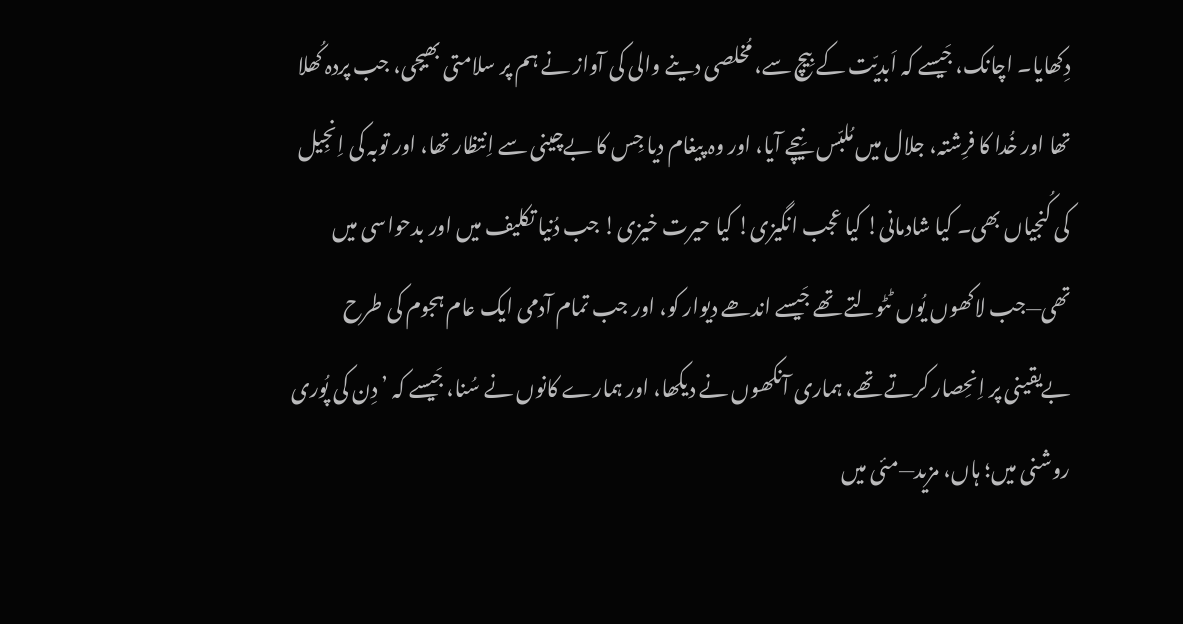دِکھایا۔ اچانک، جَیسے کہ اَبدیّت کے بِیچ سے، مُخلصی دینے والی کی آواز نے ہم پر سلامتی بھیجی، جب پردہ کُھلا تھا اور خُدا کا فرِشتہ، جلال میں مُلبّس نِیچے آیا، اور وہ پیغام دیا جِس کا بےچینی سے اِنتظار تھا، اور توبہ کی اِنجِیل کی کُنجیاں بھی۔ کیا شادمانی! کیا عجب انگیزی! کیا حیرت خیزی! جب دُنیا تکلیف میں اور بدحواسی میں تھی—جب لاکھوں یُوں ٹٹولتے تھے جَیسے اندھے دیوار کو، اور جب تمام آدمی ایک عام ہجوم کی طرح بےیقینی پر اِنحِصار کرتے تھے، ہماری آنکھوں نے دیکھا، اور ہمارے کانوں نے سُنا، جَیسے کہ ’دِن کی پُوری روشنی میں؛ ہاں، مزید—مئی میں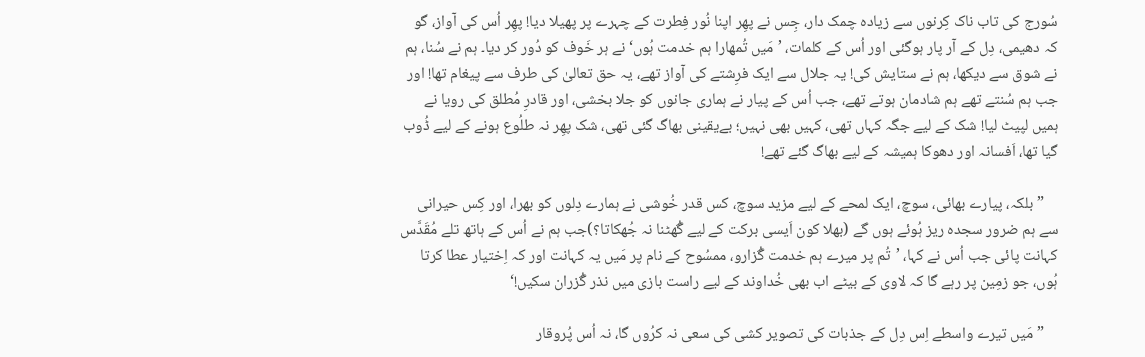سُورج کی تاب ناک کِرنوں سے زیادہ چمک دار، جِس نے پھِر اپنا نُور فِطرت کے چہرے پر پھیلا دیا! پھِر اُس کی آواز، گو کہ دھیمی، دِل کے آر پار ہوگئی اور اُس کے کلمات، ’مَیں تُمھارا ہم خدمت ہُوں‘ نے ہر خَوف کو دُور کر دیا۔ ہم نے سُنا، ہم نے شوق سے دیکھا، ہم نے ستایش کی! یہ جلال سے ایک فرِشتے کی آواز تھے، یہ حق تعالیٰ کی طرف سے پیغام تھا! اور جب ہم سُنتے تھے ہم شادمان ہوتے تھے، جب اُس کے پیار نے ہماری جانوں کو جلا بخشی، اور قادرِ مُطلق کی رویا نے ہمیں لپیٹ لیا! شک کے لیے جگہ کہاں تھی، کہیں بھی نہیں؛ بےیقینی بھاگ گئی تھی، شک پھِر نہ طلُوع ہونے کے لیے ڈُوب گیا تھا، اَفسانہ اور دھوکا ہمیشہ کے لیے بھاگ گئے تھے!

    ”بلکہ، پیارے بھائی، سوچ، ایک لمحے کے لیے مزید سوچ، کس قدر خُوشی نے ہمارے دِلوں کو بھرا، اور کِس حیرانی سے ہم ضرور سجدہ ریز ہُوئے ہوں گے (بھلا کون اَیسی برکت کے لیے گُھٹنا نہ جُھکاتا؟)جب ہم نے اُس کے ہاتھ تلے مُقَدَّس کہانت پائی جب اُس نے کہا، ’تُم پر میرے ہم خدمت گُزارو، ممسُوح کے نام پر مَیں یہ کہانت اور کہ اِختیار عطا کرتا ہُوں، جو زمِین پر رہے گا کہ لاوی کے بیٹے اب بھی خُداوند کے لیے راست بازی میں نذر گُزران سکیں!‘

    ”مَیں تیرے واسطے اِس دِل کے جذبات کی تصویر کشی کی سعی نہ کرُوں گا، نہ اُس پُروقار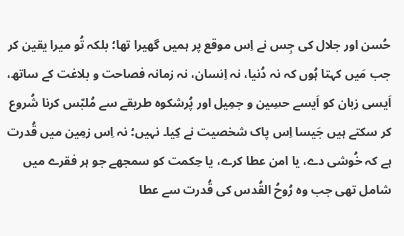حُسن اور جلال کی جِس نے اِس موقع پر ہمیں گھیرا تھا؛ بلکہ تُو میرا یقین کر جب مَیں کہتا ہُوں کہ نہ دُنیا، نہ اِنسان، نہ زمانہ فصاحت و بلاغت کے ساتھ، اَیسی زبان کو اَیسے حسِین و جمِیل اور پُرشکوہ طریقے سے مُلبّس کرنا شُروع کر سکتے ہیں جَیسا اِس پاک شخصیت نے کِیا۔ نہیں؛ نہ اِس زمِین میں قُدرت ہے کہ خُوشی دے، یا امن عطا کرے، یا حِکمت کو سمجھے جو ہر فقرے میں شامل تھی جب وہ رُوحُ القُدس کی قُدرت سے عطا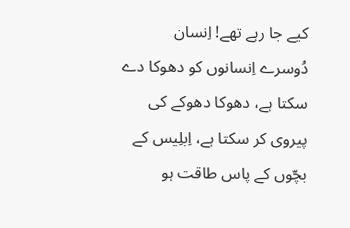کیے جا رہے تھے! اِنسان دُوسرے اِنسانوں کو دھوکا دے سکتا ہے، دھوکا دھوکے کی پیروی کر سکتا ہے، اِبلِیس کے بچّوں کے پاس طاقت ہو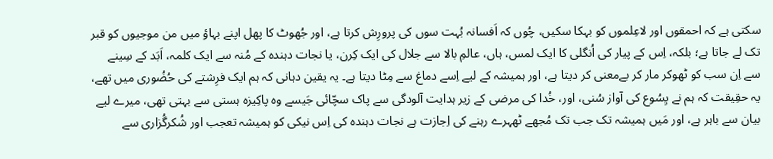سکتی ہے کہ احمقوں اور لاعِلموں کو بہکا سکیں، چُوں کہ اَفسانہ بُہت سوں کی پرورِش کرتا ہے، اور جُھوٹ کا پھل اپنے بہاؤ میں من موجیوں کو قبر تک لے جاتا ہے؛ بلکہ، اِس کے پیار کی اُنگلی کا ایک لمس، ہاں، عالمِ بالا سے جلال کی ایک کِرن، یا نجات دہندہ کے مُنہ سے ایک کلمہ، اَبَد کے سِینے سے اِن سب کو ٹھوکر مار کر بےمعنی کر دیتا ہے، اور ہمیشہ کے لیے اِسے دماغ سے مِٹا دیتا ہے۔ یہ یقین دہانی کہ ہم ایک فرِشتے کی حُضُوری میں تھے، یہ حقِیقت کہ ہم نے یِسُوع کی آواز سُنی، اور، خُدا کی مرضی کے زیر ہدایت آلودگی سے پاک سچّائی جَیسے وہ پاکِیزہ ہستی سے بہتی تھی، میرے لیے بیان سے باہر ہے، اور مَیں ہمیشہ تک جب تک مُجھے ٹھہرے رہنے کی اِجازت ہے نجات دہندہ کی اِس نیکی کو ہمیشہ تعجب اور شُکرگُزاری سے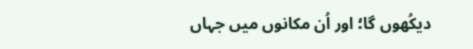دیکُھوں گا؛ اور اُن مکانوں میں جہاں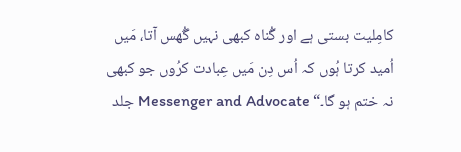کامِلیت بستی ہے اور گُناہ کبھی نہیں گُھس آتا، مَیں اُمید کرتا ہُوں کہ اُس دِن مَیں عِبادت کرُوں جو کبھی نہ ختم ہو گا۔“ Messenger and Advocate جلد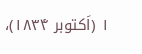۱ (اَکتوبر ۱۸۳۴)،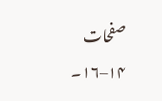صفحات ۱۴–۱۶۔